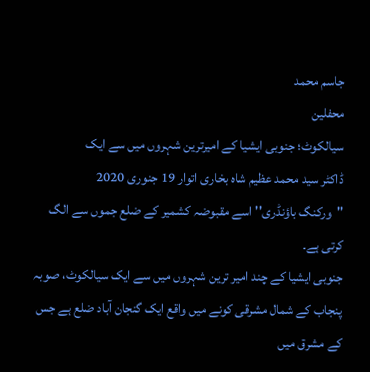جاسم محمد
محفلین
سیالکوٹ؛ جنوبی ایشیا کے امیرترین شہروں میں سے ایک
ڈاکٹر سید محمد عظیم شاہ بخاری اتوار 19 جنوری 2020
''ورکنگ باؤنڈری'' اسے مقبوضہ کشمیر کے ضلع جموں سے الگ کرتی ہے۔
جنوبی ایشیا کے چند امیر ترین شہروں میں سے ایک سیالکوٹ، صوبہ پنجاب کے شمال مشرقی کونے میں واقع ایک گنجان آباد ضلع ہے جس کے مشرق میں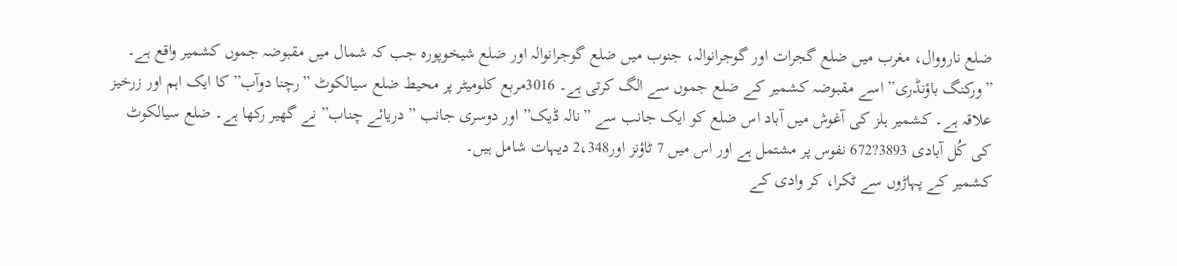ضلع نارووال، مغرب میں ضلع گجرات اور گوجرانوالہ، جنوب میں ضلع گوجرانوالہ اور ضلع شیخوپورہ جب کہ شمال میں مقبوضہ جموں کشمیر واقع ہے۔
”ورکنگ باؤنڈری” اسے مقبوضہ کشمیر کے ضلع جموں سے الگ کرتی ہے۔ 3016مربع کلومیٹر پر محیط ضلع سیالکوٹ ”رچنا دوآب” کا ایک اہم اور زرخیز علاقہ ہے۔ کشمیر ہلز کی آغوش میں آباد اس ضلع کو ایک جانب سے ”نالہ ڈیک” اور دوسری جانب ”دریائے چناب” نے گھیر رکھا ہے۔ ضلع سیالکوٹ کی کُل آبادی 3893?672 نفوس پر مشتمل ہے اور اس میں 7 ٹاؤنز اور2،348 دیہات شامل ہیں۔
کشمیر کے پہاڑوں سے ٹکرا، کر وادی کے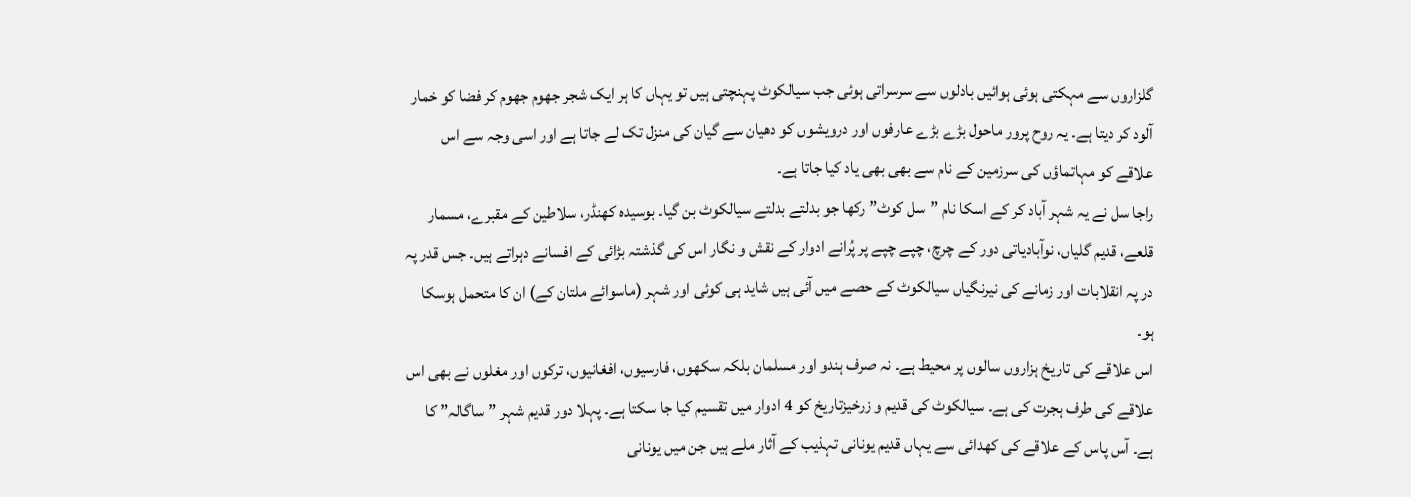گلزاروں سے مہکتی ہوئی ہوائیں بادلوں سے سرسراتی ہوئی جب سیالکوٹ پہنچتی ہیں تو یہاں کا ہر ایک شجر جھوم جھوم کر فضا کو خمار آلود کر دیتا ہے۔ یہ روح پرور ماحول بڑے بڑے عارفوں اور درویشوں کو دھیان سے گیان کی منزل تک لے جاتا ہے اور اسی وجہ سے اس علاقے کو مہاتماؤں کی سرزمین کے نام سے بھی بھی یاد کیا جاتا ہے۔
راجا سل نے یہ شہر آباد کر کے اسکا نام ”سل کوٹ” رکھا جو بدلتے بدلتے سیالکوٹ بن گیا۔ بوسیدہ کھنڈر، سلاطین کے مقبرے، مسمار قلعے، قدیم گلیاں، نوآبادیاتی دور کے چرچ، چپے چپے پر پُرانے ادوار کے نقش و نگار اس کی گذشتہ بڑائی کے افسانے دہراتے ہیں۔ جس قدر پہ در پہ انقلابات اور زمانے کی نیرنگیاں سیالکوٹ کے حصے میں آئی ہیں شاید ہی کوئی اور شہر (ماسوائے ملتان کے) ان کا متحمل ہوسکا ہو۔
اس علاقے کی تاریخ ہزاروں سالوں پر محیط ہے۔ نہ صرف ہندو اور مسلمان بلکہ سکھوں، فارسیوں، افغانیوں، ترکوں اور مغلوں نے بھی اس علاقے کی طرف ہجرت کی ہے۔ سیالکوٹ کی قدیم و زرخیزتاریخ کو 4 ادوار میں تقسیم کیا جا سکتا ہے۔ پہلا دور قدیم شہر ”ساگالہ” کا ہے۔ آس پاس کے علاقے کی کھدائی سے یہاں قدیم یونانی تہذیب کے آثار ملے ہیں جن میں یونانی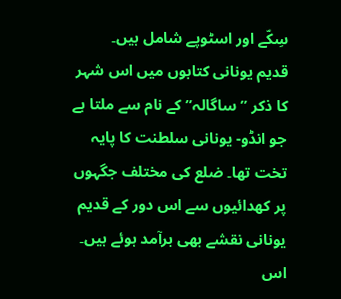سِکّے اور اسٹوپے شامل ہیں۔
قدیم یونانی کتابوں میں اس شہر کا ذکر ”ساگالہ” کے نام سے ملتا ہے جو انڈو- یونانی سلطنت کا پایہ تخت تھا۔ ضلع کی مختلف جگہوں پر کھدائیوں سے اس دور کے قدیم یونانی نقشے بھی برآمد ہوئے ہیں۔ اس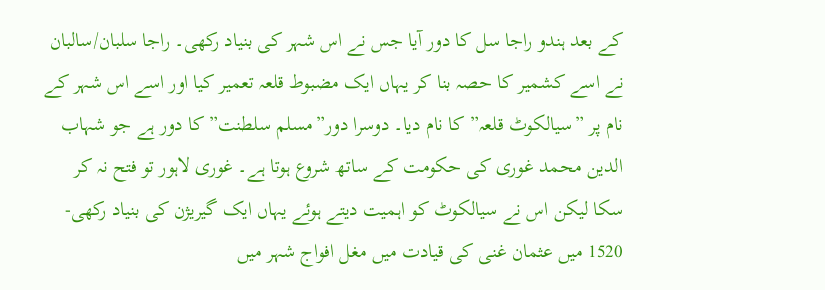کے بعد ہندو راجا سل کا دور آیا جس نے اس شہر کی بنیاد رکھی۔ راجا سلبان/سالبان نے اسے کشمیر کا حصہ بنا کر یہاں ایک مضبوط قلعہ تعمیر کیا اور اسے اس شہر کے نام پر ”سیالکوٹ قلعہ” کا نام دیا۔ دوسرا دور”مسلم سلطنت” کا دور ہے جو شہاب الدین محمد غوری کی حکومت کے ساتھ شروع ہوتا ہے۔ غوری لاہور تو فتح نہ کر سکا لیکن اس نے سیالکوٹ کو اہمیت دیتے ہوئے یہاں ایک گیریژن کی بنیاد رکھی-
1520 میں عثمان غنی کی قیادت میں مغل افواج شہر میں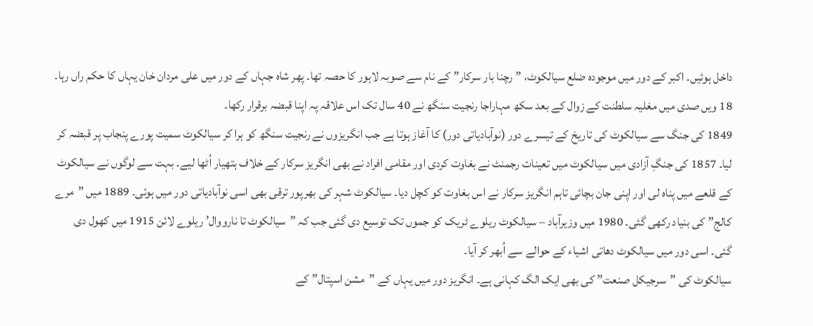داخل ہوئیں۔ اکبر کے دور میں موجودہ ضلع سیالکوٹ، ”رچنا بار سرکار” کے نام سے صوبہ لاہور کا حصہ تھا۔ پھر شاہ جہاں کے دور میں علی مردان خان یہاں کا حکم راں رہا۔ 18 ویں صدی میں مغلیہ سلطنت کے زوال کے بعد سکھ مہاراجا رنجیت سنگھ نے 40 سال تک اس علاقہ پہ اپنا قبضہ برقرار رکھا۔
1849 کی جنگ سے سیالکوٹ کی تاریخ کے تیسرے دور (نوآبادیاتی دور) کا آغاز ہوتا ہے جب انگریزوں نے رنجیت سنگھ کو ہرا کر سیالکوٹ سمیت پورے پنجاب پر قبضہ کر لیا۔ 1857 کی جنگِ آزادی میں سیالکوٹ میں تعینات رجمنٹ نے بغاوت کردی اور مقامی افراد نے بھی انگریز سرکار کے خلاف ہتھیار اُٹھا لیے۔ بہت سے لوگوں نے سیالکوٹ کے قلعے میں پناہ لی اور اپنی جان بچائی تاہم انگریز سرکار نے اس بغاوت کو کچل دیا۔ سیالکوٹ شہر کی بھرپور ترقی بھی اسی نوآبادیاتی دور میں ہوئی۔ 1889 میں ”مرے کالج” کی بنیاد رکھی گئی۔ 1980 میں وزیرآباد – سیالکوٹ ریلوے ٹریک کو جموں تک توسیع دی گئی جب کہ ”سیالکوٹ تا نارووال’ ریلوے لائن 1915 میں کھول دی گئی۔ اسی دور میں سیالکوٹ دھاتی اشیاء کے حوالے سے اُبھر کر آیا۔
سیالکوٹ کی ”سرجیکل صنعت” کی بھی ایک الگ کہانی ہے۔ انگریز دور میں یہاں کے ”مشن اسپتال” کے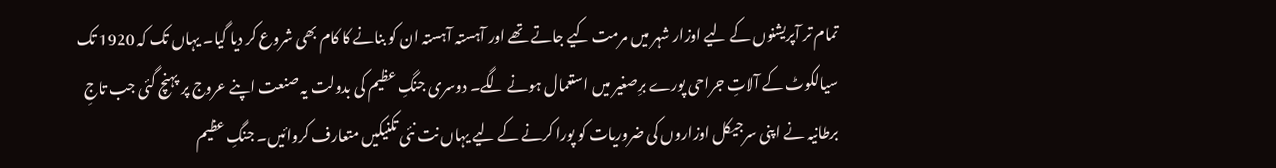تمام تر آپریشنوں کے لیے اوزار شہر میں مرمت کیے جاتے تھے اور آہستہ آہستہ ان کو بنانے کا کام بھی شروع کر دیا گیا۔ یہاں تک کہ 1920 تک سیالکوٹ کے آلاتِ جراحی پورے برِصغیر میں استعمال ہونے لگے۔ دوسری جنگِ عظیم کی بدولت یہ صنعت اپنے عروج پر پہنچ گئی جب تاجِ برطانیہ نے اپنی سرجیکل اوزاروں کی ضروریات کو پورا کرنے کے لیے یہاں نت نئی تکنیکیں متعارف کروائیں۔ جنگِ عظیم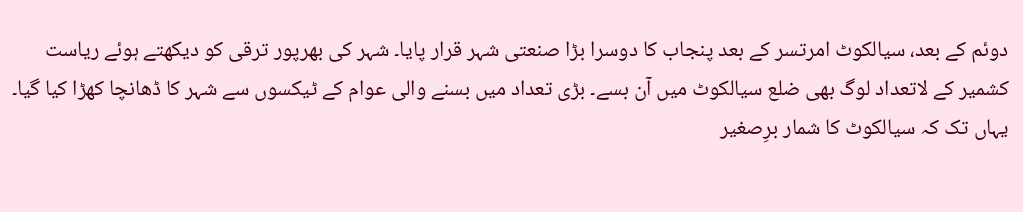دوئم کے بعد، سیالکوٹ امرتسر کے بعد پنجاب کا دوسرا بڑا صنعتی شہر قرار پایا۔ شہر کی بھرپور ترقی کو دیکھتے ہوئے ریاست کشمیر کے لاتعداد لوگ بھی ضلع سیالکوٹ میں آن بسے۔ بڑی تعداد میں بسنے والی عوام کے ٹیکسوں سے شہر کا ڈھانچا کھڑا کیا گیا۔ یہاں تک کہ سیالکوٹ کا شمار برِصغیر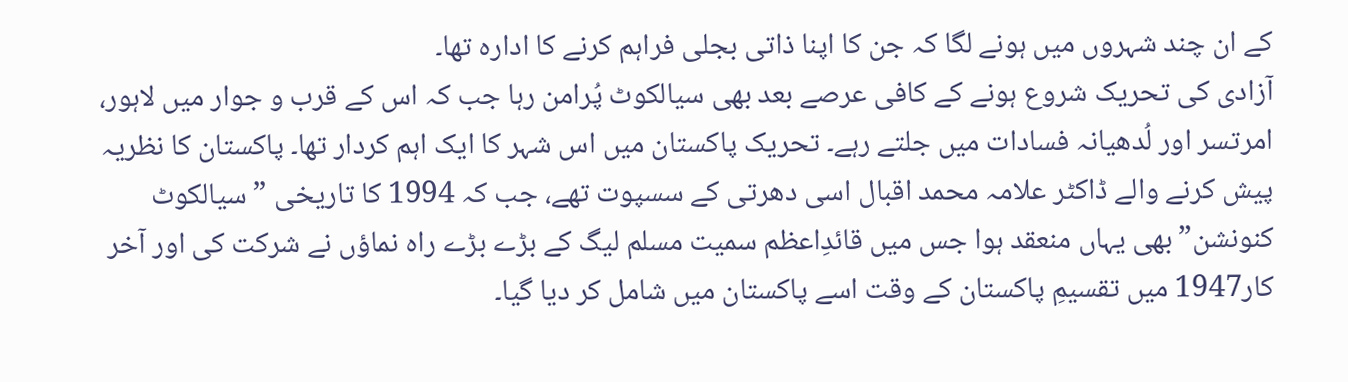کے ان چند شہروں میں ہونے لگا کہ جن کا اپنا ذاتی بجلی فراہم کرنے کا ادارہ تھا۔
آزادی کی تحریک شروع ہونے کے کافی عرصے بعد بھی سیالکوٹ پُرامن رہا جب کہ اس کے قرب و جوار میں لاہور، امرتسر اور لُدھیانہ فسادات میں جلتے رہے۔ تحریک پاکستان میں اس شہر کا ایک اہم کردار تھا۔ پاکستان کا نظریہ پیش کرنے والے ڈاکٹر علامہ محمد اقبال اسی دھرتی کے سسپوت تھے، جب کہ 1994 کا تاریخی ”سیالکوٹ کنونشن” بھی یہاں منعقد ہوا جس میں قائدِاعظم سمیت مسلم لیگ کے بڑے بڑے راہ نماؤں نے شرکت کی اور آخر کار1947 میں تقسیمِ پاکستان کے وقت اسے پاکستان میں شامل کر دیا گیا۔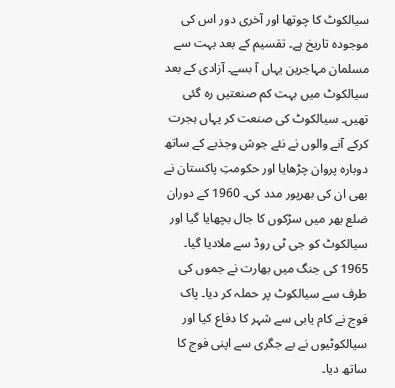سیالکوٹ کا چوتھا اور آخری دور اس کی موجودہ تاریخ ہے۔ تقسیم کے بعد بہت سے مسلمان مہاجرین یہاں آ بسے۔ آزادی کے بعد سیالکوٹ میں بہت کم صنعتیں رہ گئی تھیں۔ سیالکوٹ کی صنعت کر یہاں ہجرت کرکے آنے والوں نے نئے جوش وجذبے کے ساتھ دوبارہ پروان چڑھایا اور حکومتِ پاکستان نے بھی ان کی بھرپور مدد کی۔ 1960 کے دوران ضلع بھر میں سڑکوں کا جال بچھایا گیا اور سیالکوٹ کو جی ٹی روڈ سے ملادیا گیا۔ 1965 کی جنگ میں بھارت نے جموں کی طرف سے سیالکوٹ پر حملہ کر دیا۔ پاک فوج نے کام یابی سے شہر کا دفاع کیا اور سیالکوٹیوں نے بے جگری سے اپنی فوج کا ساتھ دیا۔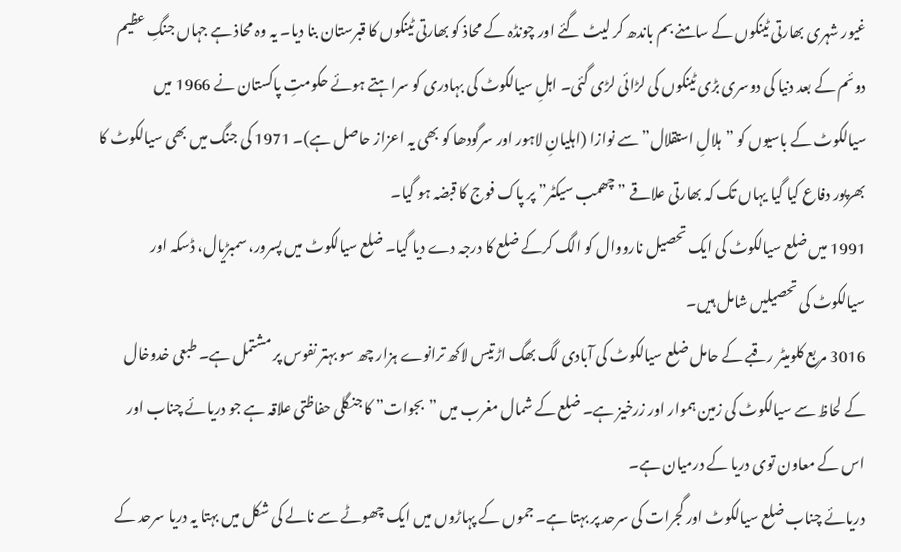غیور شہری بھارتی ٹینکوں کے سامنے بم باندھ کر لیٹ گئے اور چونڈہ کے محاذ کو بھارتی ٹینکوں کا قبرستان بنا دیا۔ یہ وہ محاذ ہے جہاں جنگِ عظیم دوئم کے بعد دنیا کی دوسری بڑی ٹینکوں کی لڑائی لڑی گئی۔ اہلِ سیالکوٹ کی بہادری کو سراہتے ہوئے حکومتِ پاکستان نے 1966 میں سیالکوٹ کے باسیوں کو ”ہلالِ استقلال” سے نوازا (اہلیانِ لاہور اور سرگودھا کو بھی یہ اعزاز حاصل ہے)۔ 1971 کی جنگ میں بھی سیالکوٹ کا بھرپور دفاع کیا گیا یہاں تک کہ بھارتی علاقے ”چھمب سیکٹر” پر پاک فوج کا قبضہ ہو گیا۔
1991 میں ضلع سیالکوٹ کی ایک تحصیل نارووال کو الگ کرکے ضلع کا درجہ دے دیا گیا۔ ضلع سیالکوٹ میں پسرور، سمبڑیال، ڈسکہ اور سیالکوٹ کی تحصیلیں شامل ہیں۔
3016 مربع کلومیٹر رقبے کے حامل ضلع سیالکوٹ کی آبادی لگ بھگ اڑتیس لاکھ ترانوے ہزار چھ سو بہتر نفوس پر مشتمل ہے۔ طبعی خدوخال کے لحاظ سے سیالکوٹ کی زمین ہموار اور زرخیز ہے۔ ضلع کے شمال مغرب میں ”بجوات” کا جنگلی حفاظتی علاقہ ہے جو دریائے چناب اور اس کے معاون توی دریا کے درمیان ہے۔
دریائے چناب ضلع سیالکوٹ اور گجرات کی سرحد پر بہتا ہے۔ جموں کے پہاڑوں میں ایک چھوٹے سے نالے کی شکل میں بہتا یہ دریا سرحد کے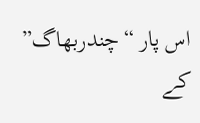اس پار “چندربھاگ” کے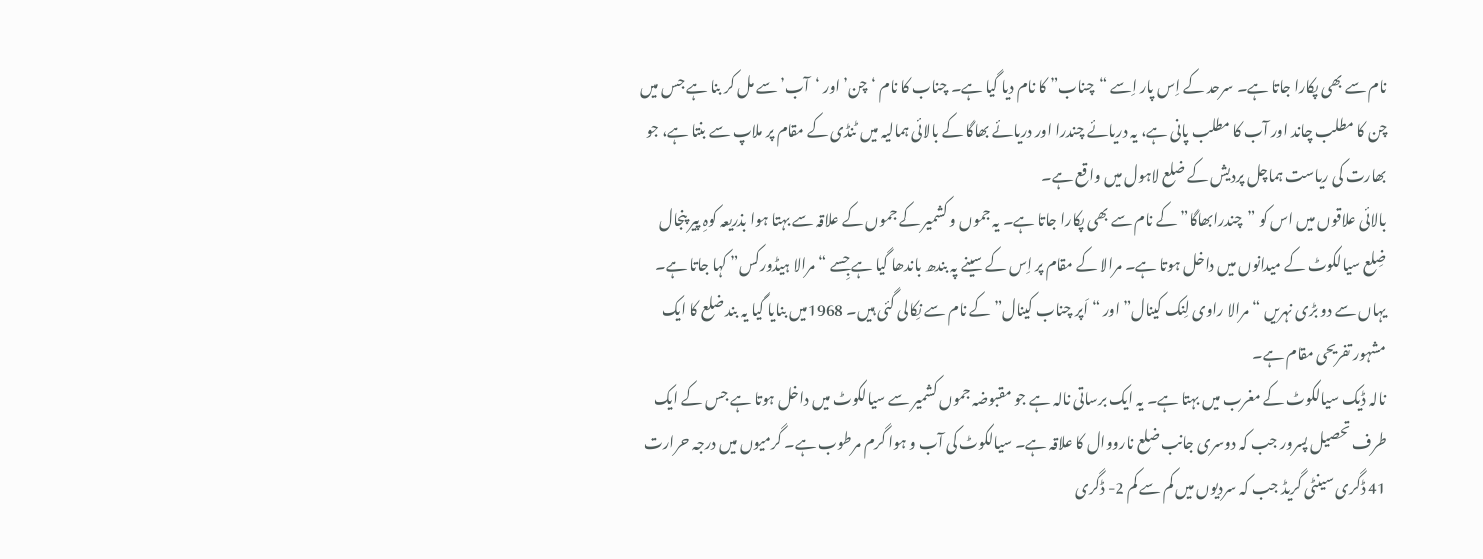نام سے بھی پکارا جاتا ہے۔ سرحد کے اِس پار اِسے “چناب” کا نام دیا گیا ہے۔ چناب کا نام ‘چن’ اور ‘آب’ سے مل کر بنا ہے جس میں چن کا مطلب چاند اور آب کا مطلب پانی ہے، یہ دریائے چندرا اور دریائے بھاگا کے بالائی ہمالیہ میں ٹنڈی کے مقام پر ملاپ سے بنتا ہے، جو بھارت کی ریاست ہماچل پردیش کے ضلع لاہول میں واقع ہے۔
بالائی علاقوں میں اس کو ”چندرابھاگا” کے نام سے بھی پکارا جاتا ہے۔ یہ جموں و کشمیر کے جموں کے علاقہ سے بہتا ہوا بذریعہ کوہِ پیر پنجال ضِلع سیالکوٹ کے میدانوں میں داخل ہوتا ہے۔ مرالا کے مقام پر اِس کے سینے پہ بندھ باندھا گیا ہے جِسے “مرالا ہیڈورکس” کہا جاتا ہے۔ یہاں سے دو بڑی نہریں “مرالا راوی لِنک کینال” اور “اَپر چناب کینال” کے نام سے نِکالی گئی ہیں۔ 1968میں بنایا گیا یہ بند ضلع کا ایک مشہور تفریحی مقام ہے۔
نالہ ڈیک سیالکوٹ کے مغرب میں بہتا ہے۔ یہ ایک برساتی نالہ ہے جو مقبوضہ جموں کشمیر سے سیالکوٹ میں داخل ہوتا ہے جس کے ایک طرف تحصیل پسرور جب کہ دوسری جانب ضلع نارووال کا علاقہ ہے۔ سیالکوٹ کی آب و ہوا گرم مرطوب ہے۔ گرمیوں میں درجہ حرارت 41 ڈگری سینٹی گریڈ جب کہ سردیوں میں کم سے کم 2- ڈگری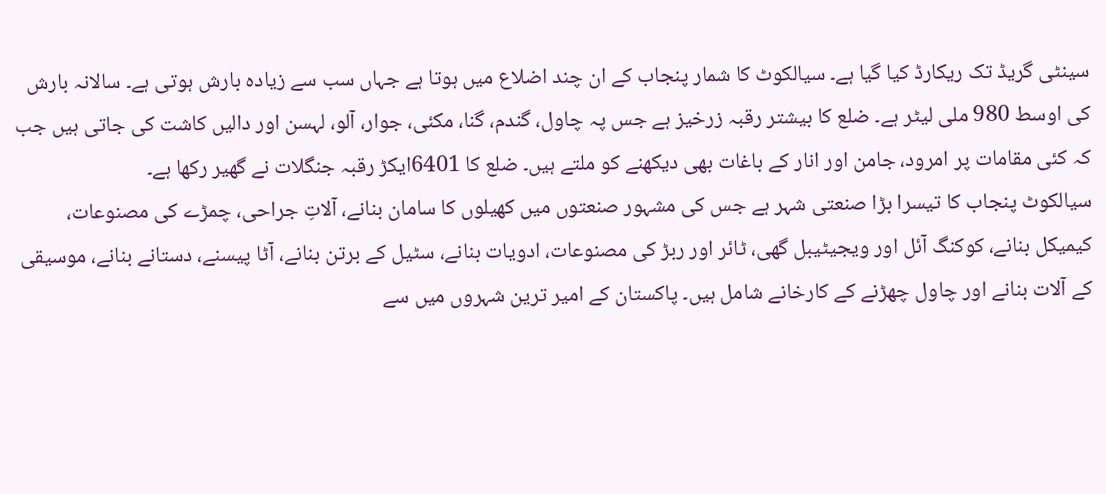سینٹی گریڈ تک ریکارڈ کیا گیا ہے۔ سیالکوٹ کا شمار پنجاب کے ان چند اضلاع میں ہوتا ہے جہاں سب سے زیادہ بارش ہوتی ہے۔ سالانہ بارش کی اوسط 980 ملی لیٹر ہے۔ ضلع کا بیشتر رقبہ زرخیز ہے جس پہ چاول، گندم، گنا، مکئی، جوار، آلو، لہسن اور دالیں کاشت کی جاتی ہیں جب کہ کئی مقامات پر امرود، جامن اور انار کے باغات بھی دیکھنے کو ملتے ہیں۔ ضلع کا 6401ایکڑ رقبہ جنگلات نے گھیر رکھا ہے۔
سیالکوٹ پنجاب کا تیسرا بڑا صنعتی شہر ہے جس کی مشہور صنعتوں میں کھیلوں کا سامان بنانے، آلاتِ جراحی، چمڑے کی مصنوعات، کیمیکل بنانے، کوکنگ آئل اور ویجیٹیبل گھی، ٹائر اور ربڑ کی مصنوعات، ادویات بنانے، سٹیل کے برتن بنانے، آٹا پیسنے، دستانے بنانے، موسیقی کے آلات بنانے اور چاول چھڑنے کے کارخانے شامل ہیں۔ پاکستان کے امیر ترین شہروں میں سے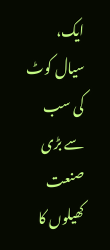ایک، سیال کوٹ کی سب سے بڑی صنعت کھیلوں کا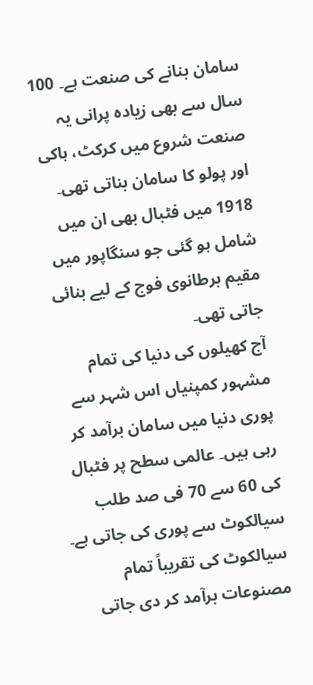سامان بنانے کی صنعت ہے۔ 100 سال سے بھی زیادہ پرانی یہ صنعت شروع میں کرکٹ، ہاکی اور پولو کا سامان بناتی تھی۔ 1918 میں فٹبال بھی ان میں شامل ہو گئی جو سنگاپور میں مقیم برطانوی فوج کے لیے بنائی جاتی تھی۔
آج کھیلوں کی دنیا کی تمام مشہور کمپنیاں اس شہر سے پوری دنیا میں سامان برآمد کر رہی ہیں۔ عالمی سطح پر فٹبال کی 60 سے 70 فی صد طلب سیالکوٹ سے پوری کی جاتی ہے۔ سیالکوٹ کی تقریباً تمام مصنوعات برآمد کر دی جاتی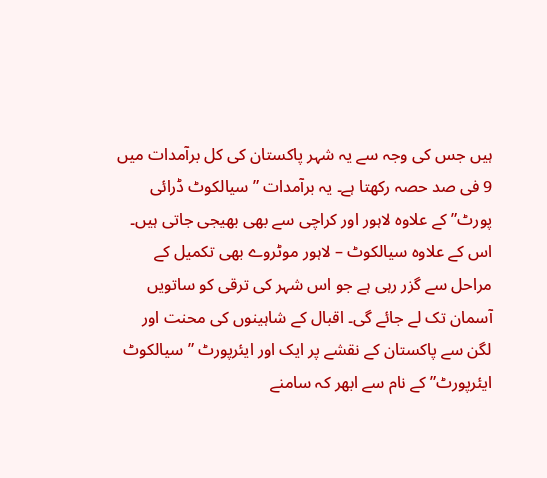ہیں جس کی وجہ سے یہ شہر پاکستان کی کل برآمدات میں 9 فی صد حصہ رکھتا ہے۔ یہ برآمدات ”سیالکوٹ ڈرائی پورٹ” کے علاوہ لاہور اور کراچی سے بھی بھیجی جاتی ہیں۔ اس کے علاوہ سیالکوٹ – لاہور موٹروے بھی تکمیل کے مراحل سے گزر رہی ہے جو اس شہر کی ترقی کو ساتویں آسمان تک لے جائے گی۔ اقبال کے شاہینوں کی محنت اور لگن سے پاکستان کے نقشے پر ایک اور ایئرپورٹ ”سیالکوٹ ایئرپورٹ” کے نام سے ابھر کہ سامنے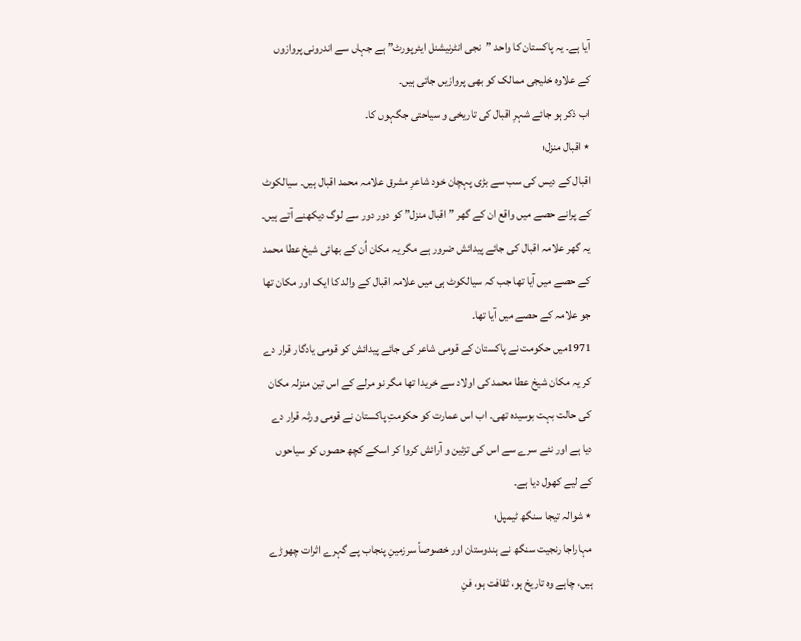آیا ہے۔ یہ پاکستان کا واحد ”نجی انٹرنیشنل ایئرپورٹ” ہے جہاں سے اندرونی پروازوں کے علاوہ خلیجی ممالک کو بھی پروازیں جاتی ہیں۔
اب ذکر ہو جائے شہرِ اقبال کی تاریخی و سیاحتی جگہوں کا۔
٭ اقبال منزل؛
اقبال کے دیس کی سب سے بڑی پہچان خود شاعرِ مشرق علامہ محمد اقبال ہیں۔ سیالکوٹ کے پرانے حصے میں واقع ان کے گھر ”اقبال منزل” کو دور دور سے لوگ دیکھنے آتے ہیں۔ یہ گھر علامہ اقبال کی جائے پیدائش ضرور ہے مگر یہ مکان اُن کے بھائی شیخ عطا محمد کے حصے میں آیا تھا جب کہ سیالکوٹ ہی میں علامہ اقبال کے والد کا ایک اور مکان تھا جو علامہ کے حصے میں آیا تھا۔
1971میں حکومت نے پاکستان کے قومی شاعر کی جائے پیدائش کو قومی یادگار قرار دے کر یہ مکان شیخ عطا محمد کی اولاد سے خریدا تھا مگر نو مرلے کے اس تین منزلہ مکان کی حالت بہت بوسیدہ تھی۔ اب اس عمارت کو حکومتِ پاکستان نے قومی ورثہ قرار دے دیا ہے اور نئے سرے سے اس کی تزئین و آرائش کروا کر اسکے کچھ حصوں کو سیاحوں کے لیے کھول دیا ہے۔
٭ شوالہ تیجا سنگھ ٹیمپل؛
مہاراجا رنجیت سنگھ نے ہندوستان اور خصوصاً سرزمینِ پنجاب پے گہرے اثرات چھوڑے ہیں، چاہے وہ تاریخ ہو، ثقافت ہو، فنِ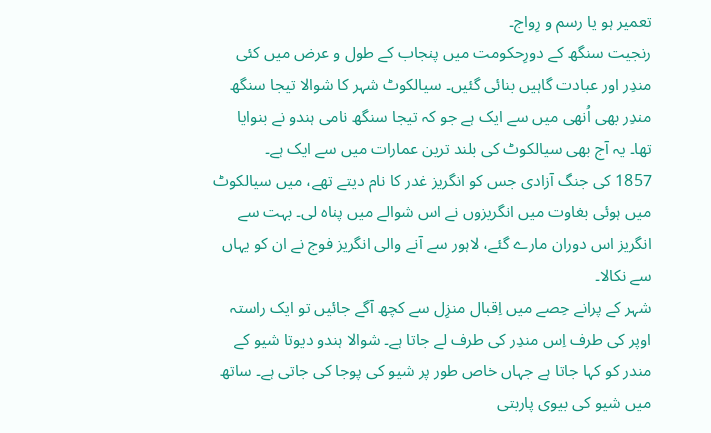تعمیر ہو یا رسم و رِواج۔
رنجیت سنگھ کے دورِحکومت میں پنجاب کے طول و عرض میں کئی مندِر اور عبادت گاہیں بنائی گئیں۔ سیالکوٹ شہر کا شوالا تیجا سنگھ مندِر بھی اُنھی میں سے ایک ہے جو کہ تیجا سنگھ نامی ہندو نے بنوایا تھا۔ یہ آج بھی سیالکوٹ کی بلند ترین عمارات میں سے ایک ہے۔
1857 کی جنگ آزادی جس کو انگریز غدر کا نام دیتے تھے، میں سیالکوٹ میں ہوئی بغاوت میں انگریزوں نے اس شوالے میں پناہ لی۔ بہت سے انگریز اس دوران مارے گئے، لاہور سے آنے والی انگریز فوج نے ان کو یہاں سے نکالا۔
شہر کے پرانے حِصے میں اِقبال منزِل سے کچھ آگے جائیں تو ایک راستہ اوپر کی طرف اِس مندِر کی طرف لے جاتا ہے۔ شوالا ہندو دیوتا شیو کے مندر کو کہا جاتا ہے جہاں خاص طور پر شیو کی پوجا کی جاتی ہے۔ ساتھ میں شیو کی بیوی پاربتی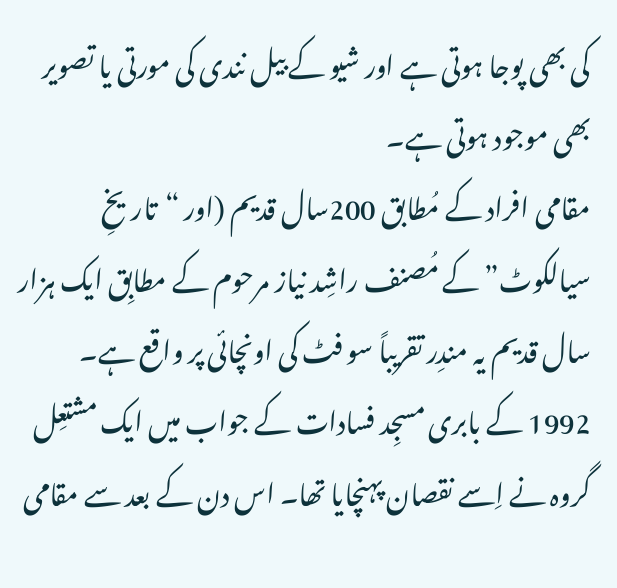کی بھی پوجا ہوتی ہے اور شیو کے بیل نندی کی مورتی یا تصویر بھی موجود ہوتی ہے۔
مقامی افراد کے مُطابق 200سال قدیم (اور “تاریخِ سیالکوٹ” کے مُصنف راشِد نیاز مرحوم کے مطابِق ایک ہزار سال قدیم یہ مندِر تقریباً سو فٹ کی اونچائی پر واقع ہے۔
1992 کے بابری مسجِد فسادات کے جواب میں ایک مشتعِل گروہ نے اِسے نقصان پہنچایا تھا۔ اس دن کے بعد سے مقامی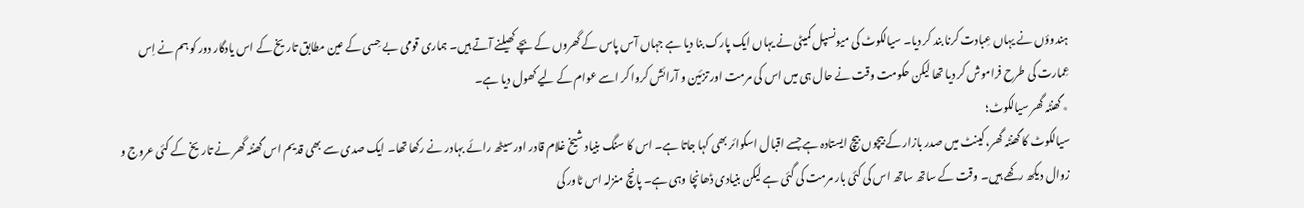ہندوؤں نے یہاں عِبادت کرنا بند کر دیا۔ سیالکوٹ کی میونسپل کمیٹی نے یہاں ایک پارک بنا دیا ہے جہاں آس پاس کے گھروں کے بچے کھیلنے آتے ہیں۔ ہماری قومی بے حِسی کے عین مطابق تاریخ کے اس یادگار دور کو ہم نے اِس عِمارت کی طرح فراموش کر دیا تھا لیکن حکومت وقت نے حال ہی میں اس کی مرمت اور تزئین و آرائش کروا کر اسے عوام کے لیے کھول دیا ہے۔
٭ گھنٹہ گھر سیالکوٹ؛
سیالکوٹ کا گھنٹہ گھر، کینٹ میں صدر بازار کے بیچوں بیچ ایستادہ ہے جسے اقبال اسکوائر بھی کہا جاتا ہے۔ اس کا سنگ بنیاد شیخ غلام قادر اور سیٹھ رائے بہادر نے رکھا تھا۔ ایک صدی سے بھی قدیم اس گھنٹہ گھر نے تاریخ کے کئی عروج و زوال دیکھ رکھے ہیں۔ وقت کے ساتھ ساتھ اس کی کئی بار مرمت کی گئی ہے لیکن بنیادی ڈھانچا وہی ہے۔ پانچ منزلہ اس ٹاور کی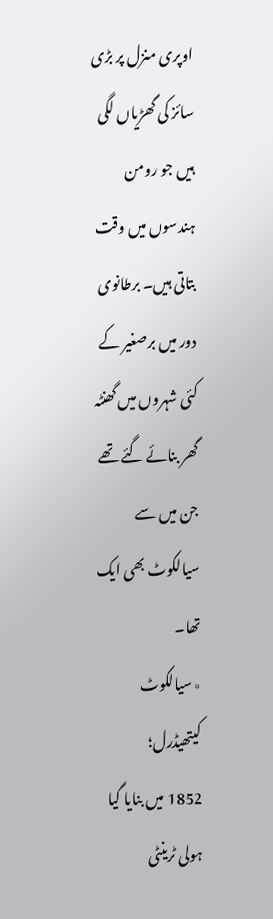اوپری منزل پر بڑی سائز کی گھڑیاں لگی ہیں جو رومن ہندسوں میں وقت بتاتی ہیں۔ برطانوی دور میں برصغیر کے کئی شہروں میں گھنٹہ گھر بنائے گئے تھے جن میں سے سیالکوٹ بھی ایک تھا۔
٭سیالکوٹ کیتھیڈرل؛
1852 میں بنایا گیا ہولی ٹرینٹی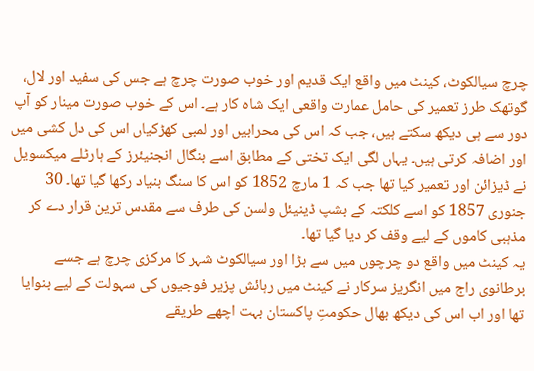چرچ سیالکوٹ، کینٹ میں واقع ایک قدیم اور خوب صورت چرچ ہے جس کی سفید اور لال، گوتھک طرز تعمیر کی حامل عمارت واقعی ایک شاہ کار ہے۔ اس کے خوب صورت مینار کو آپ دور سے ہی دیکھ سکتے ہیں، جب کہ اس کی محرابیں اور لمبی کھڑکیاں اس کی دل کشی میں اور اضافہ کرتی ہیں۔ یہاں لگی ایک تختی کے مطابق اسے بنگال انجنیئرز کے ہارٹلے میکسویل نے ڈیزائن اور تعمیر کیا تھا جب کہ 1 مارچ 1852 کو اس کا سنگ بنیاد رکھا گیا تھا۔ 30 جنوری 1857 کو اسے کلکتہ کے بشپ ڈینیئل ولسن کی طرف سے مقدس ترین قرار دے کر مذہبی کاموں کے لیے وقف کر دیا گیا تھا۔
یہ کینٹ میں واقع دو چرچوں میں سے بڑا اور سیالکوٹ شہر کا مرکزی چرچ ہے جسے برطانوی راج میں انگریز سرکار نے کینٹ میں رہائش پزیر فوجیوں کی سہولت کے لیے بنوایا تھا اور اب اس کی دیکھ بھال حکومتِ پاکستان بہت اچھے طریقے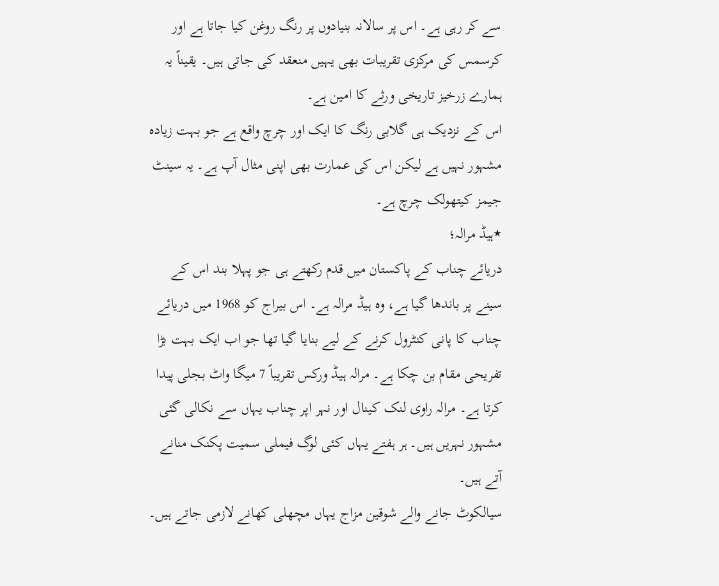سے کر رہی ہے۔ اس پر سالانہ بنیادوں پر رنگ روغن کیا جاتا ہے اور کرسمس کی مرکزی تقریبات بھی یہیں منعقد کی جاتی ہیں۔ یقیناً یہ ہمارے زرخیز تاریخی ورثے کا امین ہے۔
اس کے نزدیک ہی گلابی رنگ کا ایک اور چرچ واقع ہے جو بہت زیادہ مشہور نہیں ہے لیکن اس کی عمارت بھی اپنی مثال آپ ہے۔ یہ سینٹ جیمز کیتھولک چرچ ہے۔
٭ہیڈ مرالہ؛
دریائے چناب کے پاکستان میں قدم رکھتے ہی جو پہلا بند اس کے سینے پر باندھا گیا ہے، وہ ہیڈ مرالہ ہے۔ اس بیراج کو 1968 میں دریائے چناب کا پانی کنٹرول کرنے کے لیے بنایا گیا تھا جو اب ایک بہت بڑا تفریحی مقام بن چکا ہے۔ مرالہ ہیڈ ورکس تقریباً 7 میگا واٹ بجلی پیدا کرتا ہے۔ مرالہ راوی لنک کینال اور نہر اپر چناب یہاں سے نکالی گئی مشہور نہریں ہیں۔ ہر ہفتے یہاں کئی لوگ فیملی سمیت پکنک منانے آتے ہیں۔
سیالکوٹ جانے والے شوقین مزاج یہاں مچھلی کھانے لازمی جاتے ہیں۔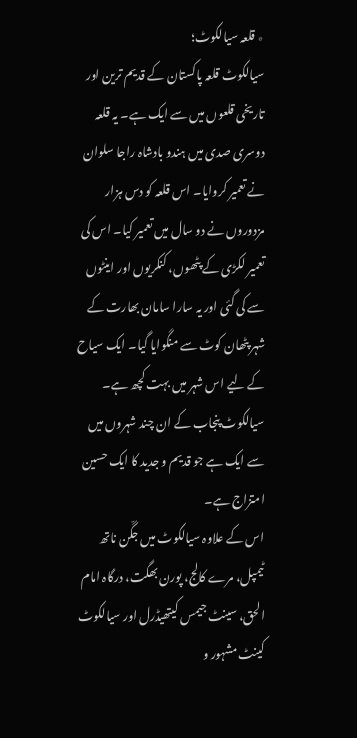٭ قلعہ سیالکوٹ؛
سیالکوٹ قلعہ پاکستان کے قدیم ترین اور تاریخی قلعوں میں سے ایک ہے۔ یہ قلعہ دوسری صدی میں ہندو بادشاہ راجا سلوان نے تعمیر کروایا۔ اس قلعہ کو دس ہزار مزدوروں نے دو سال میں تعمیر کیا۔ اس کی تعمیر لکڑی کے پٹھوں، کنکریوں اور اینٹوں سے کی گئی اور یہ سارا سامان بھارت کے شہر پٹھان کوٹ سے منگوایا گیا۔ ایک سیاح کے لیے اس شہر میں بہت کچھ ہے۔ سیالکوٹ پنجاب کے ان چند شہروں میں سے ایک ہے جو قدیم و جدید کا ایک حسین امتزاج ہے۔
اس کے علاوہ سیالکوٹ میں جگّن ناتھ ٹیمپل، مرے کالج، پورن بھگت، درگاہ امام الحق، سینٹ جیمس کیتھیڈرل اور سیالکوٹ کینٹ مشہور و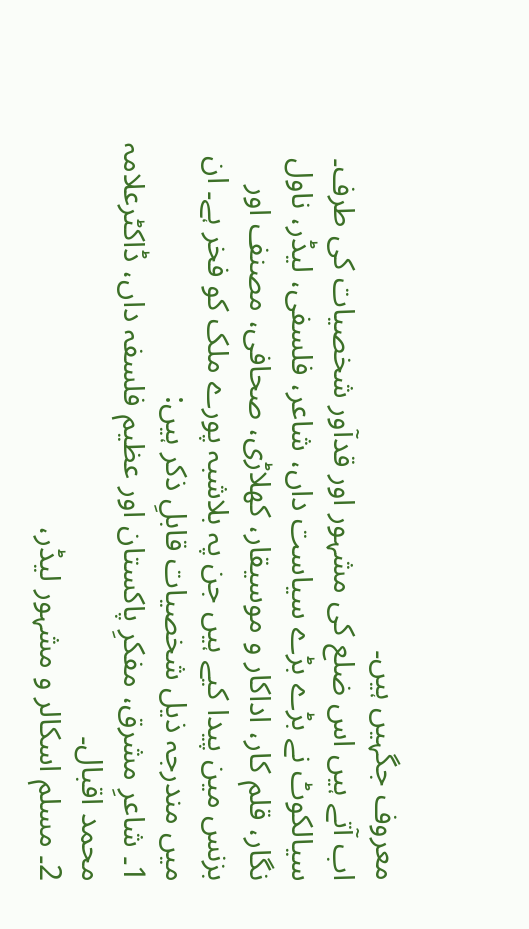معروف جگہیں ہیں۔
اب آتے ہیں اس ضلع کی مشہور اور قدآور شخصیات کی طرف۔ سیالکوٹ نے بڑے بڑے سیاست داں، شاعر، فلسفی، لیڈر، ناول نگار، قلم کار، اداکار و موسیقار، کھلاڑی، صحافی، مصنف اور بزنس مین پیدا کیے ہیں جن پہ بلاشبہ پورے ملک کو فخر ہے۔ ان میں مندرجہ ذیل شخصیات قابلِ ذکر ہیں:
1۔ شاعرِ مشرق، مفکرِ پاکستان اور عظیم فلسفہ داں، ڈاکٹرعلامہ محمد اقبال۔
2۔ مسلم اسکالر و مشہور لیڈر،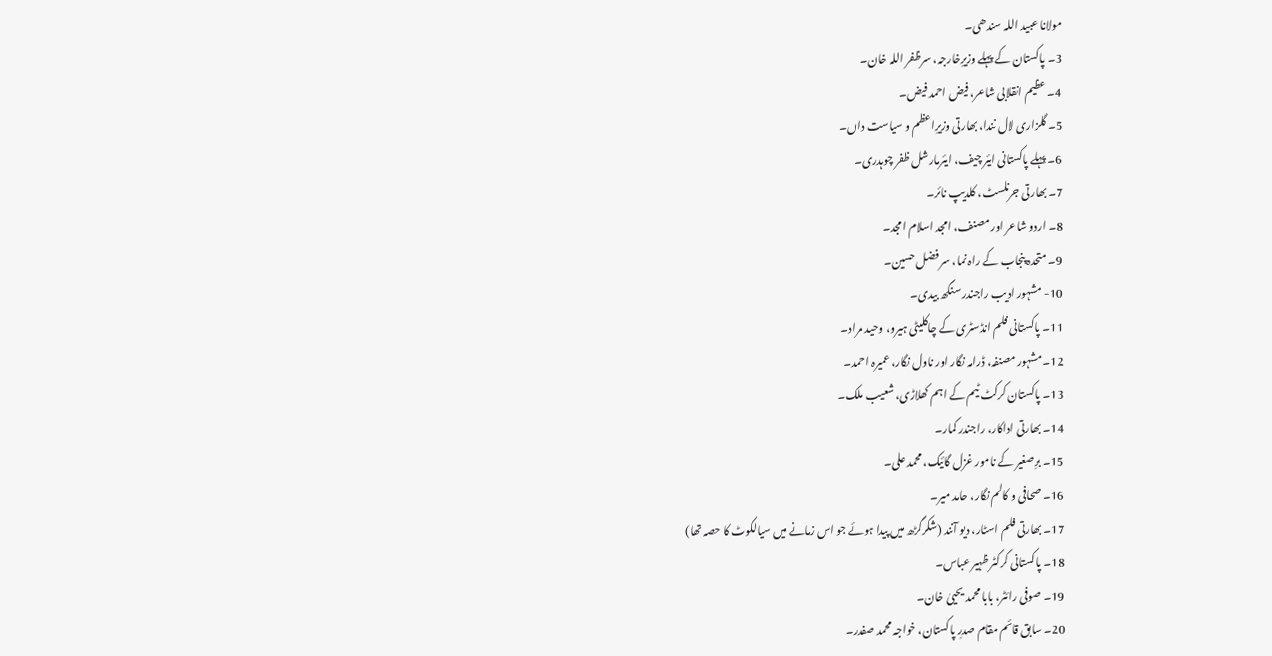مولانا عبید اللہ سندھی۔
3۔ پاکستان کے پہلے وزیرِخارجہ، سرظفر اللہ خان۔
4۔ عظیم انقلابی شاعر، فیض احمد فیض۔
5۔ گلزاری لال نندا، بھارتی وزیرِاعظم و سیاست داں۔
6۔ پہلے پاکستانی ایئر چیف، ایئرمارشل ظفر چوہدری۔
7۔ بھارتی جرنلسٹ، کلدیپ نائر۔
8۔ اردو شاعر اور مصنف، امجد اسلام امجد۔
9۔ متحدہ پنجاب کے راہ نما، سر فضل حسین۔
10- مشہور ادیب راجندر سنگھ بیدی۔
11۔ پاکستانی فلم انڈسٹری کے چاکلیٹی ہیرو، وحید مراد۔
12۔ مشہور مصنفہ، ڈرامہ نگار اور ناول نگار، عمیرہ احمد۔
13۔ پاکستان کرکٹ ٹیم کے اہم کھلاڑی، شعیب ملک۔
14۔ بھارتی اداکار، راجندر کمار۔
15۔ برِصغیر کے نامور غزل گائیک، محمد علی۔
16۔ صحافی و کالم نگار، حامد میر۔
17۔ بھارتی فلم اسٹار، دیو آنند (شکرگڑھ میں پیدا ہوئے جو اس زمانے میں سیالکوٹ کا حصہ تھا)
18۔ پاکستانی کرکٹر ظہیر عباس۔
19۔ صوفی رائٹر، بابا محمد یحییٰ خان۔
20۔ سابق قائم مقام صدرِ پاکستان، خواجہ محمد صفدر۔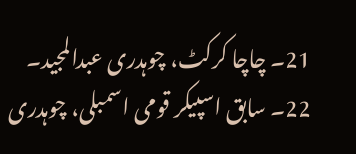21۔ چاچا کرکٹ، چوہدری عبدالمجید۔
22۔ سابق اسپیکر قومی اسمبلی، چوہدری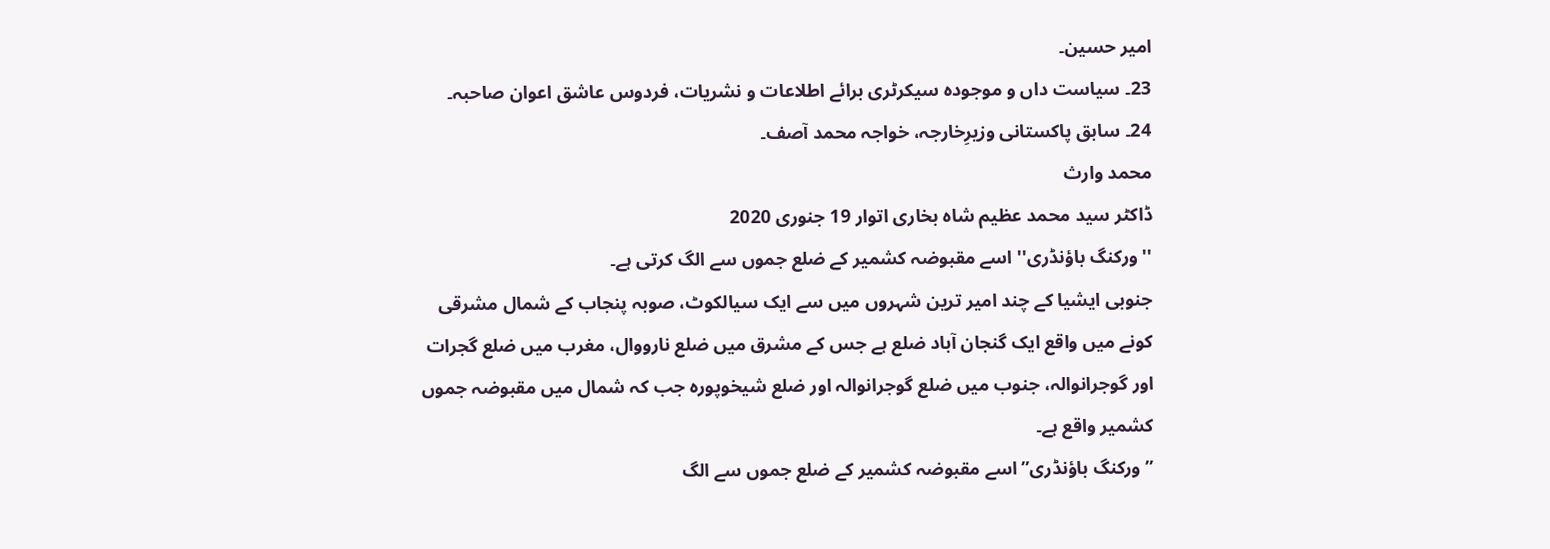امیر حسین۔
23۔ سیاست داں و موجودہ سیکرٹری برائے اطلاعات و نشریات، فردوس عاشق اعوان صاحبہ۔
24۔ سابق پاکستانی وزیرِخارجہ، خواجہ محمد آصف۔
محمد وارث
ڈاکٹر سید محمد عظیم شاہ بخاری اتوار 19 جنوری 2020
''ورکنگ باؤنڈری'' اسے مقبوضہ کشمیر کے ضلع جموں سے الگ کرتی ہے۔
جنوبی ایشیا کے چند امیر ترین شہروں میں سے ایک سیالکوٹ، صوبہ پنجاب کے شمال مشرقی کونے میں واقع ایک گنجان آباد ضلع ہے جس کے مشرق میں ضلع نارووال، مغرب میں ضلع گجرات اور گوجرانوالہ، جنوب میں ضلع گوجرانوالہ اور ضلع شیخوپورہ جب کہ شمال میں مقبوضہ جموں کشمیر واقع ہے۔
”ورکنگ باؤنڈری” اسے مقبوضہ کشمیر کے ضلع جموں سے الگ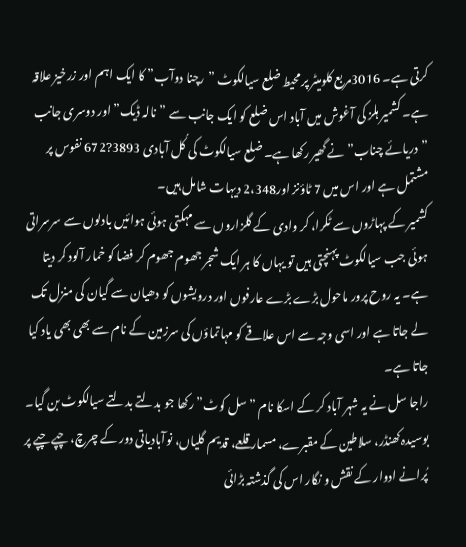کرتی ہے۔ 3016مربع کلومیٹر پر محیط ضلع سیالکوٹ ”رچنا دوآب” کا ایک اہم اور زرخیز علاقہ ہے۔ کشمیر ہلز کی آغوش میں آباد اس ضلع کو ایک جانب سے ”نالہ ڈیک” اور دوسری جانب ”دریائے چناب” نے گھیر رکھا ہے۔ ضلع سیالکوٹ کی کُل آبادی 3893?672 نفوس پر مشتمل ہے اور اس میں 7 ٹاؤنز اور2،348 دیہات شامل ہیں۔
کشمیر کے پہاڑوں سے ٹکرا، کر وادی کے گلزاروں سے مہکتی ہوئی ہوائیں بادلوں سے سرسراتی ہوئی جب سیالکوٹ پہنچتی ہیں تو یہاں کا ہر ایک شجر جھوم جھوم کر فضا کو خمار آلود کر دیتا ہے۔ یہ روح پرور ماحول بڑے بڑے عارفوں اور درویشوں کو دھیان سے گیان کی منزل تک لے جاتا ہے اور اسی وجہ سے اس علاقے کو مہاتماؤں کی سرزمین کے نام سے بھی بھی یاد کیا جاتا ہے۔
راجا سل نے یہ شہر آباد کر کے اسکا نام ”سل کوٹ” رکھا جو بدلتے بدلتے سیالکوٹ بن گیا۔ بوسیدہ کھنڈر، سلاطین کے مقبرے، مسمار قلعے، قدیم گلیاں، نوآبادیاتی دور کے چرچ، چپے چپے پر پُرانے ادوار کے نقش و نگار اس کی گذشتہ بڑائی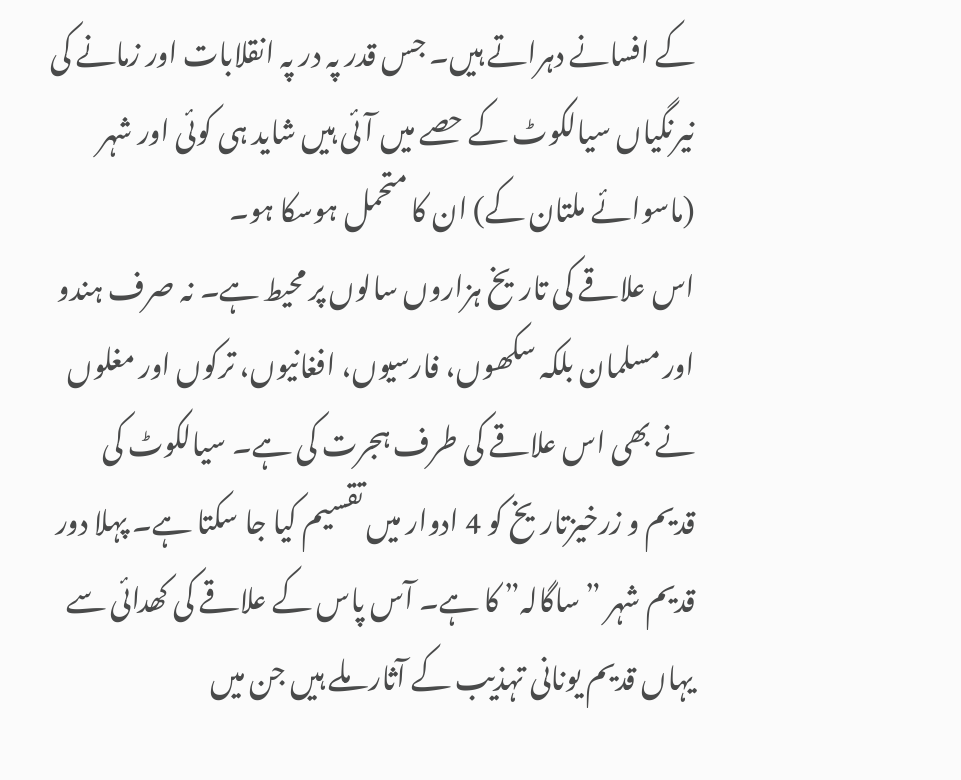کے افسانے دہراتے ہیں۔ جس قدر پہ در پہ انقلابات اور زمانے کی نیرنگیاں سیالکوٹ کے حصے میں آئی ہیں شاید ہی کوئی اور شہر (ماسوائے ملتان کے) ان کا متحمل ہوسکا ہو۔
اس علاقے کی تاریخ ہزاروں سالوں پر محیط ہے۔ نہ صرف ہندو اور مسلمان بلکہ سکھوں، فارسیوں، افغانیوں، ترکوں اور مغلوں نے بھی اس علاقے کی طرف ہجرت کی ہے۔ سیالکوٹ کی قدیم و زرخیزتاریخ کو 4 ادوار میں تقسیم کیا جا سکتا ہے۔ پہلا دور قدیم شہر ”ساگالہ” کا ہے۔ آس پاس کے علاقے کی کھدائی سے یہاں قدیم یونانی تہذیب کے آثار ملے ہیں جن میں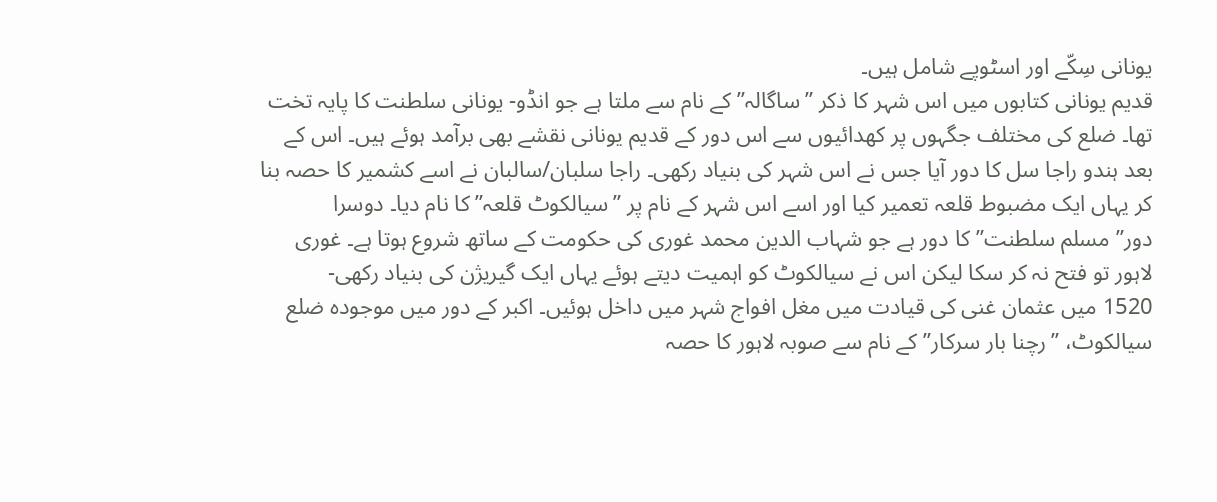یونانی سِکّے اور اسٹوپے شامل ہیں۔
قدیم یونانی کتابوں میں اس شہر کا ذکر ”ساگالہ” کے نام سے ملتا ہے جو انڈو- یونانی سلطنت کا پایہ تخت تھا۔ ضلع کی مختلف جگہوں پر کھدائیوں سے اس دور کے قدیم یونانی نقشے بھی برآمد ہوئے ہیں۔ اس کے بعد ہندو راجا سل کا دور آیا جس نے اس شہر کی بنیاد رکھی۔ راجا سلبان/سالبان نے اسے کشمیر کا حصہ بنا کر یہاں ایک مضبوط قلعہ تعمیر کیا اور اسے اس شہر کے نام پر ”سیالکوٹ قلعہ” کا نام دیا۔ دوسرا دور”مسلم سلطنت” کا دور ہے جو شہاب الدین محمد غوری کی حکومت کے ساتھ شروع ہوتا ہے۔ غوری لاہور تو فتح نہ کر سکا لیکن اس نے سیالکوٹ کو اہمیت دیتے ہوئے یہاں ایک گیریژن کی بنیاد رکھی-
1520 میں عثمان غنی کی قیادت میں مغل افواج شہر میں داخل ہوئیں۔ اکبر کے دور میں موجودہ ضلع سیالکوٹ، ”رچنا بار سرکار” کے نام سے صوبہ لاہور کا حصہ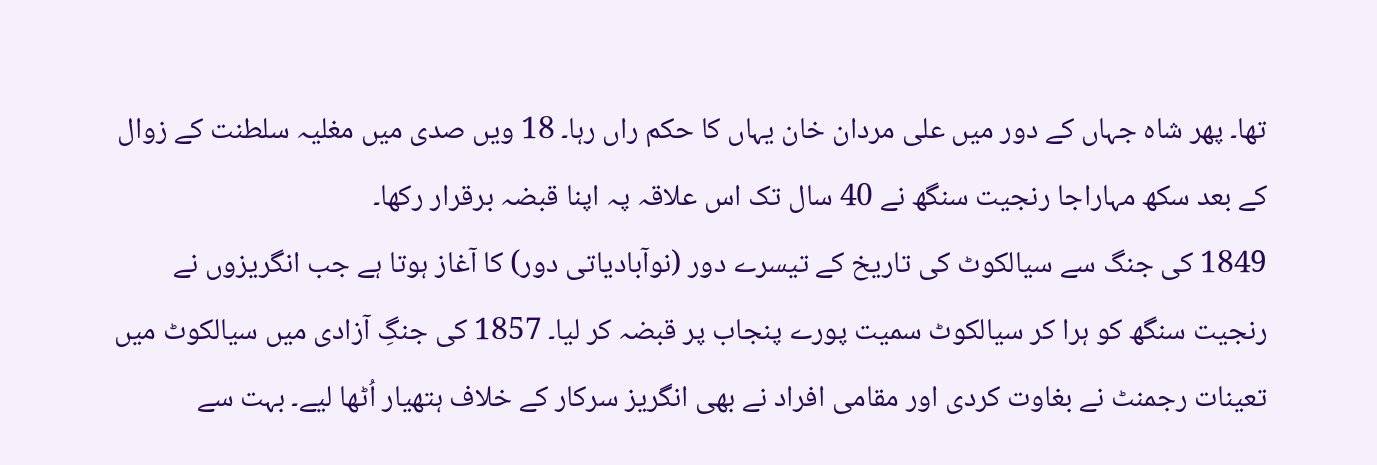تھا۔ پھر شاہ جہاں کے دور میں علی مردان خان یہاں کا حکم راں رہا۔ 18 ویں صدی میں مغلیہ سلطنت کے زوال کے بعد سکھ مہاراجا رنجیت سنگھ نے 40 سال تک اس علاقہ پہ اپنا قبضہ برقرار رکھا۔
1849 کی جنگ سے سیالکوٹ کی تاریخ کے تیسرے دور (نوآبادیاتی دور) کا آغاز ہوتا ہے جب انگریزوں نے رنجیت سنگھ کو ہرا کر سیالکوٹ سمیت پورے پنجاب پر قبضہ کر لیا۔ 1857 کی جنگِ آزادی میں سیالکوٹ میں تعینات رجمنٹ نے بغاوت کردی اور مقامی افراد نے بھی انگریز سرکار کے خلاف ہتھیار اُٹھا لیے۔ بہت سے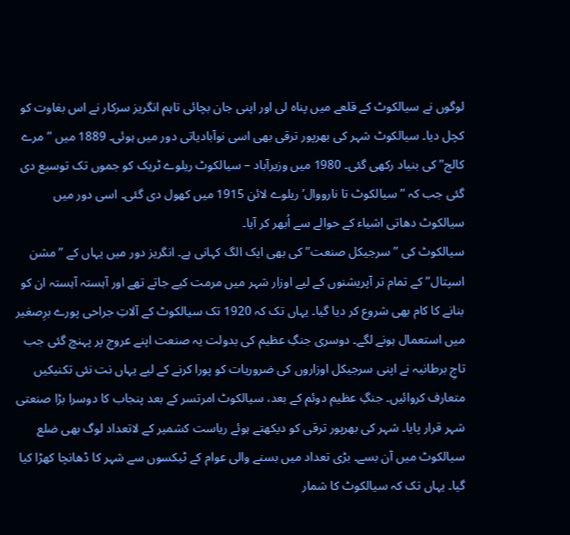لوگوں نے سیالکوٹ کے قلعے میں پناہ لی اور اپنی جان بچائی تاہم انگریز سرکار نے اس بغاوت کو کچل دیا۔ سیالکوٹ شہر کی بھرپور ترقی بھی اسی نوآبادیاتی دور میں ہوئی۔ 1889 میں ”مرے کالج” کی بنیاد رکھی گئی۔ 1980 میں وزیرآباد – سیالکوٹ ریلوے ٹریک کو جموں تک توسیع دی گئی جب کہ ”سیالکوٹ تا نارووال’ ریلوے لائن 1915 میں کھول دی گئی۔ اسی دور میں سیالکوٹ دھاتی اشیاء کے حوالے سے اُبھر کر آیا۔
سیالکوٹ کی ”سرجیکل صنعت” کی بھی ایک الگ کہانی ہے۔ انگریز دور میں یہاں کے ”مشن اسپتال” کے تمام تر آپریشنوں کے لیے اوزار شہر میں مرمت کیے جاتے تھے اور آہستہ آہستہ ان کو بنانے کا کام بھی شروع کر دیا گیا۔ یہاں تک کہ 1920 تک سیالکوٹ کے آلاتِ جراحی پورے برِصغیر میں استعمال ہونے لگے۔ دوسری جنگِ عظیم کی بدولت یہ صنعت اپنے عروج پر پہنچ گئی جب تاجِ برطانیہ نے اپنی سرجیکل اوزاروں کی ضروریات کو پورا کرنے کے لیے یہاں نت نئی تکنیکیں متعارف کروائیں۔ جنگِ عظیم دوئم کے بعد، سیالکوٹ امرتسر کے بعد پنجاب کا دوسرا بڑا صنعتی شہر قرار پایا۔ شہر کی بھرپور ترقی کو دیکھتے ہوئے ریاست کشمیر کے لاتعداد لوگ بھی ضلع سیالکوٹ میں آن بسے۔ بڑی تعداد میں بسنے والی عوام کے ٹیکسوں سے شہر کا ڈھانچا کھڑا کیا گیا۔ یہاں تک کہ سیالکوٹ کا شمار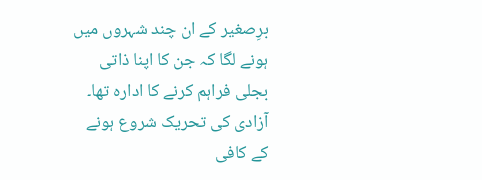برِصغیر کے ان چند شہروں میں ہونے لگا کہ جن کا اپنا ذاتی بجلی فراہم کرنے کا ادارہ تھا۔
آزادی کی تحریک شروع ہونے کے کافی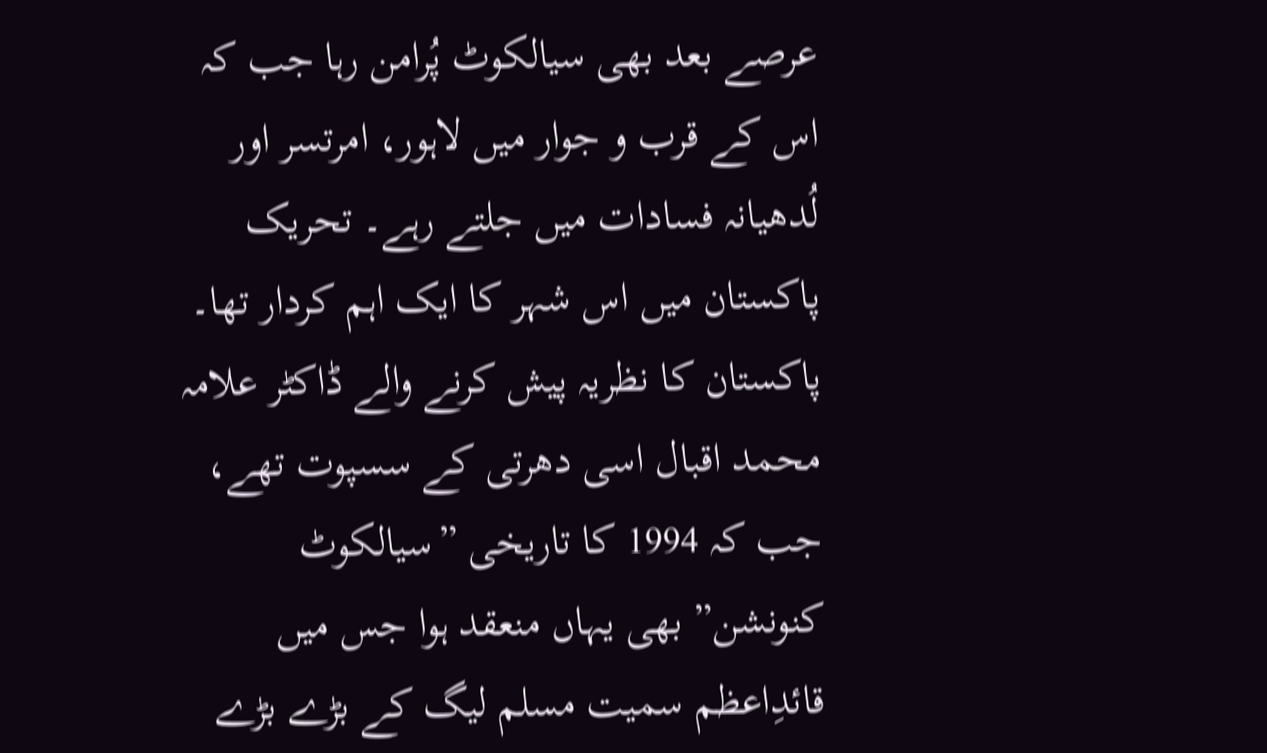عرصے بعد بھی سیالکوٹ پُرامن رہا جب کہ اس کے قرب و جوار میں لاہور، امرتسر اور لُدھیانہ فسادات میں جلتے رہے۔ تحریک پاکستان میں اس شہر کا ایک اہم کردار تھا۔ پاکستان کا نظریہ پیش کرنے والے ڈاکٹر علامہ محمد اقبال اسی دھرتی کے سسپوت تھے، جب کہ 1994 کا تاریخی ”سیالکوٹ کنونشن” بھی یہاں منعقد ہوا جس میں قائدِاعظم سمیت مسلم لیگ کے بڑے بڑے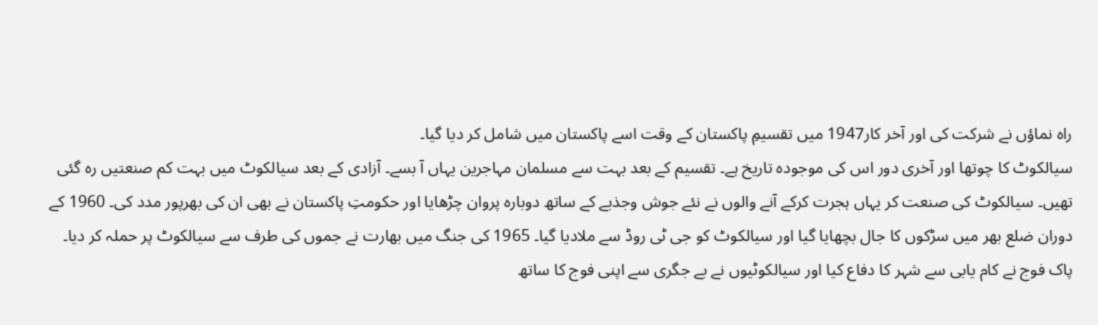راہ نماؤں نے شرکت کی اور آخر کار1947 میں تقسیمِ پاکستان کے وقت اسے پاکستان میں شامل کر دیا گیا۔
سیالکوٹ کا چوتھا اور آخری دور اس کی موجودہ تاریخ ہے۔ تقسیم کے بعد بہت سے مسلمان مہاجرین یہاں آ بسے۔ آزادی کے بعد سیالکوٹ میں بہت کم صنعتیں رہ گئی تھیں۔ سیالکوٹ کی صنعت کر یہاں ہجرت کرکے آنے والوں نے نئے جوش وجذبے کے ساتھ دوبارہ پروان چڑھایا اور حکومتِ پاکستان نے بھی ان کی بھرپور مدد کی۔ 1960 کے دوران ضلع بھر میں سڑکوں کا جال بچھایا گیا اور سیالکوٹ کو جی ٹی روڈ سے ملادیا گیا۔ 1965 کی جنگ میں بھارت نے جموں کی طرف سے سیالکوٹ پر حملہ کر دیا۔ پاک فوج نے کام یابی سے شہر کا دفاع کیا اور سیالکوٹیوں نے بے جگری سے اپنی فوج کا ساتھ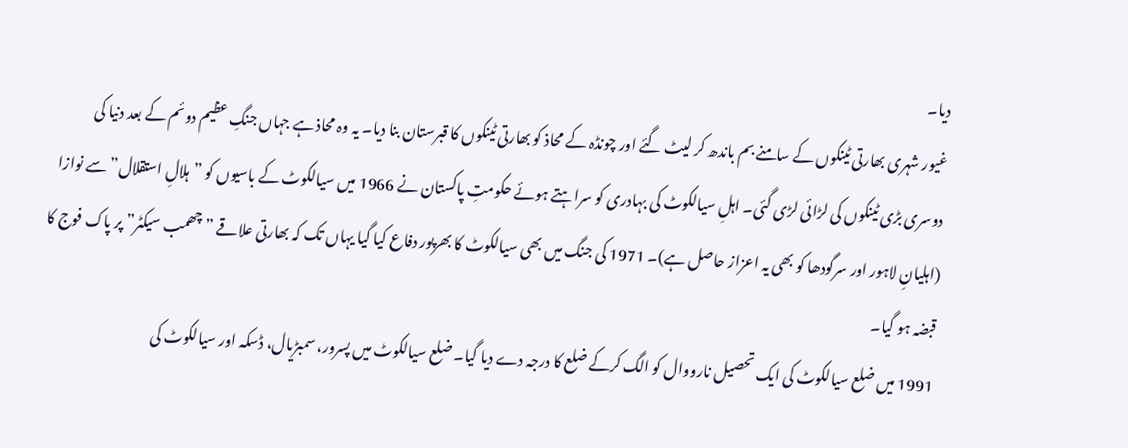دیا۔
غیور شہری بھارتی ٹینکوں کے سامنے بم باندھ کر لیٹ گئے اور چونڈہ کے محاذ کو بھارتی ٹینکوں کا قبرستان بنا دیا۔ یہ وہ محاذ ہے جہاں جنگِ عظیم دوئم کے بعد دنیا کی دوسری بڑی ٹینکوں کی لڑائی لڑی گئی۔ اہلِ سیالکوٹ کی بہادری کو سراہتے ہوئے حکومتِ پاکستان نے 1966 میں سیالکوٹ کے باسیوں کو ”ہلالِ استقلال” سے نوازا (اہلیانِ لاہور اور سرگودھا کو بھی یہ اعزاز حاصل ہے)۔ 1971 کی جنگ میں بھی سیالکوٹ کا بھرپور دفاع کیا گیا یہاں تک کہ بھارتی علاقے ”چھمب سیکٹر” پر پاک فوج کا قبضہ ہو گیا۔
1991 میں ضلع سیالکوٹ کی ایک تحصیل نارووال کو الگ کرکے ضلع کا درجہ دے دیا گیا۔ ضلع سیالکوٹ میں پسرور، سمبڑیال، ڈسکہ اور سیالکوٹ کی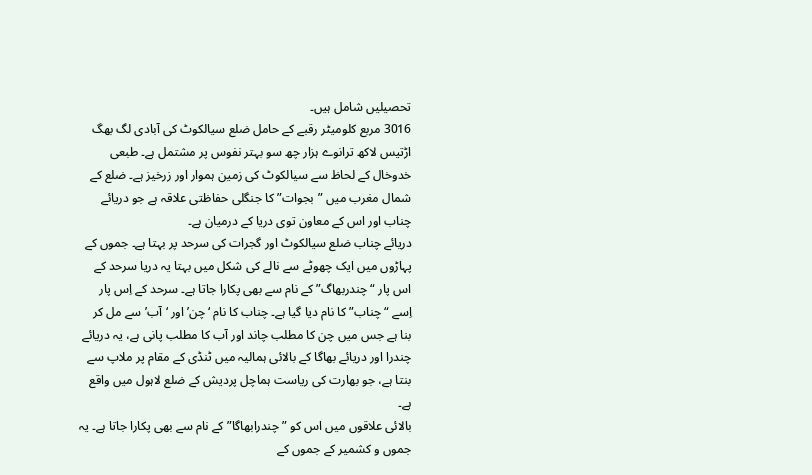تحصیلیں شامل ہیں۔
3016 مربع کلومیٹر رقبے کے حامل ضلع سیالکوٹ کی آبادی لگ بھگ اڑتیس لاکھ ترانوے ہزار چھ سو بہتر نفوس پر مشتمل ہے۔ طبعی خدوخال کے لحاظ سے سیالکوٹ کی زمین ہموار اور زرخیز ہے۔ ضلع کے شمال مغرب میں ”بجوات” کا جنگلی حفاظتی علاقہ ہے جو دریائے چناب اور اس کے معاون توی دریا کے درمیان ہے۔
دریائے چناب ضلع سیالکوٹ اور گجرات کی سرحد پر بہتا ہے۔ جموں کے پہاڑوں میں ایک چھوٹے سے نالے کی شکل میں بہتا یہ دریا سرحد کے اس پار “چندربھاگ” کے نام سے بھی پکارا جاتا ہے۔ سرحد کے اِس پار اِسے “چناب” کا نام دیا گیا ہے۔ چناب کا نام ‘چن’ اور ‘آب’ سے مل کر بنا ہے جس میں چن کا مطلب چاند اور آب کا مطلب پانی ہے، یہ دریائے چندرا اور دریائے بھاگا کے بالائی ہمالیہ میں ٹنڈی کے مقام پر ملاپ سے بنتا ہے، جو بھارت کی ریاست ہماچل پردیش کے ضلع لاہول میں واقع ہے۔
بالائی علاقوں میں اس کو ”چندرابھاگا” کے نام سے بھی پکارا جاتا ہے۔ یہ جموں و کشمیر کے جموں کے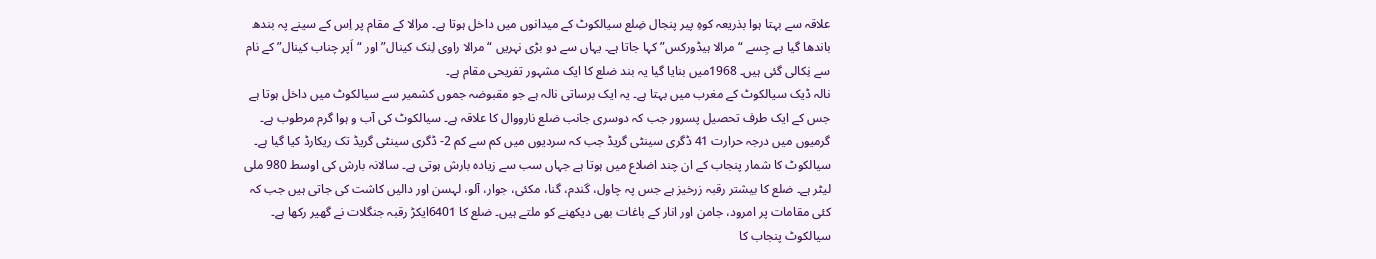علاقہ سے بہتا ہوا بذریعہ کوہِ پیر پنجال ضِلع سیالکوٹ کے میدانوں میں داخل ہوتا ہے۔ مرالا کے مقام پر اِس کے سینے پہ بندھ باندھا گیا ہے جِسے “مرالا ہیڈورکس” کہا جاتا ہے۔ یہاں سے دو بڑی نہریں “مرالا راوی لِنک کینال” اور “اَپر چناب کینال” کے نام سے نِکالی گئی ہیں۔ 1968میں بنایا گیا یہ بند ضلع کا ایک مشہور تفریحی مقام ہے۔
نالہ ڈیک سیالکوٹ کے مغرب میں بہتا ہے۔ یہ ایک برساتی نالہ ہے جو مقبوضہ جموں کشمیر سے سیالکوٹ میں داخل ہوتا ہے جس کے ایک طرف تحصیل پسرور جب کہ دوسری جانب ضلع نارووال کا علاقہ ہے۔ سیالکوٹ کی آب و ہوا گرم مرطوب ہے۔ گرمیوں میں درجہ حرارت 41 ڈگری سینٹی گریڈ جب کہ سردیوں میں کم سے کم 2- ڈگری سینٹی گریڈ تک ریکارڈ کیا گیا ہے۔ سیالکوٹ کا شمار پنجاب کے ان چند اضلاع میں ہوتا ہے جہاں سب سے زیادہ بارش ہوتی ہے۔ سالانہ بارش کی اوسط 980 ملی لیٹر ہے۔ ضلع کا بیشتر رقبہ زرخیز ہے جس پہ چاول، گندم، گنا، مکئی، جوار، آلو، لہسن اور دالیں کاشت کی جاتی ہیں جب کہ کئی مقامات پر امرود، جامن اور انار کے باغات بھی دیکھنے کو ملتے ہیں۔ ضلع کا 6401ایکڑ رقبہ جنگلات نے گھیر رکھا ہے۔
سیالکوٹ پنجاب کا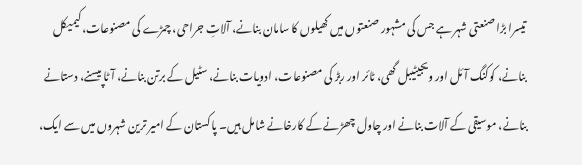تیسرا بڑا صنعتی شہر ہے جس کی مشہور صنعتوں میں کھیلوں کا سامان بنانے، آلاتِ جراحی، چمڑے کی مصنوعات، کیمیکل بنانے، کوکنگ آئل اور ویجیٹیبل گھی، ٹائر اور ربڑ کی مصنوعات، ادویات بنانے، سٹیل کے برتن بنانے، آٹا پیسنے، دستانے بنانے، موسیقی کے آلات بنانے اور چاول چھڑنے کے کارخانے شامل ہیں۔ پاکستان کے امیر ترین شہروں میں سے ایک،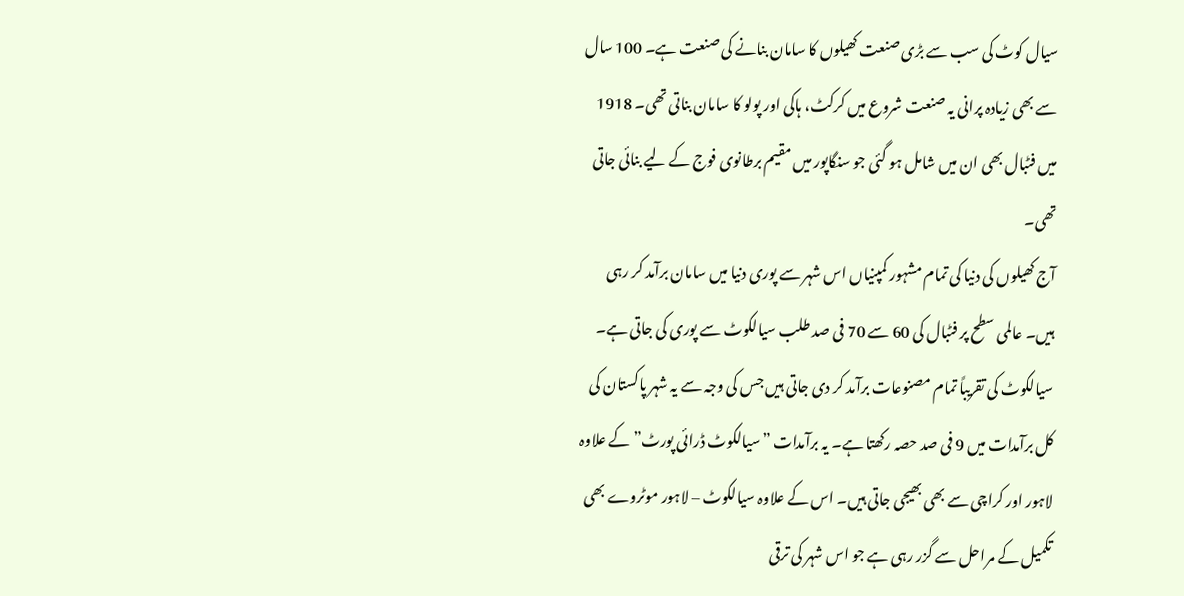سیال کوٹ کی سب سے بڑی صنعت کھیلوں کا سامان بنانے کی صنعت ہے۔ 100 سال سے بھی زیادہ پرانی یہ صنعت شروع میں کرکٹ، ہاکی اور پولو کا سامان بناتی تھی۔ 1918 میں فٹبال بھی ان میں شامل ہو گئی جو سنگاپور میں مقیم برطانوی فوج کے لیے بنائی جاتی تھی۔
آج کھیلوں کی دنیا کی تمام مشہور کمپنیاں اس شہر سے پوری دنیا میں سامان برآمد کر رہی ہیں۔ عالمی سطح پر فٹبال کی 60 سے 70 فی صد طلب سیالکوٹ سے پوری کی جاتی ہے۔ سیالکوٹ کی تقریباً تمام مصنوعات برآمد کر دی جاتی ہیں جس کی وجہ سے یہ شہر پاکستان کی کل برآمدات میں 9 فی صد حصہ رکھتا ہے۔ یہ برآمدات ”سیالکوٹ ڈرائی پورٹ” کے علاوہ لاہور اور کراچی سے بھی بھیجی جاتی ہیں۔ اس کے علاوہ سیالکوٹ – لاہور موٹروے بھی تکمیل کے مراحل سے گزر رہی ہے جو اس شہر کی ترقی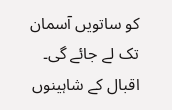کو ساتویں آسمان تک لے جائے گی۔ اقبال کے شاہینوں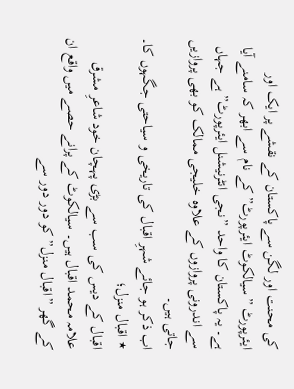کی محنت اور لگن سے پاکستان کے نقشے پر ایک اور ایئرپورٹ ”سیالکوٹ ایئرپورٹ” کے نام سے ابھر کہ سامنے آیا ہے۔ یہ پاکستان کا واحد ”نجی انٹرنیشنل ایئرپورٹ” ہے جہاں سے اندرونی پروازوں کے علاوہ خلیجی ممالک کو بھی پروازیں جاتی ہیں۔
اب ذکر ہو جائے شہرِ اقبال کی تاریخی و سیاحتی جگہوں کا۔
٭ اقبال منزل؛
اقبال کے دیس کی سب سے بڑی پہچان خود شاعرِ مشرق علامہ محمد اقبال ہیں۔ سیالکوٹ کے پرانے حصے میں واقع ان کے گھر ”اقبال منزل” کو دور دور سے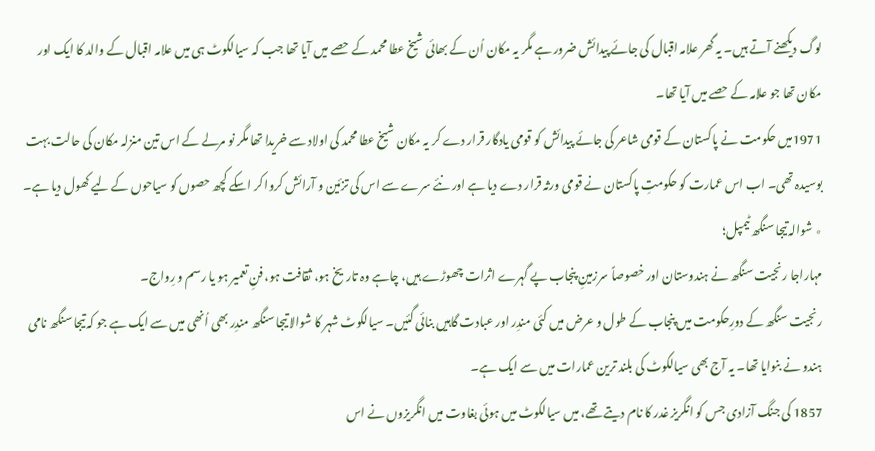لوگ دیکھنے آتے ہیں۔ یہ گھر علامہ اقبال کی جائے پیدائش ضرور ہے مگر یہ مکان اُن کے بھائی شیخ عطا محمد کے حصے میں آیا تھا جب کہ سیالکوٹ ہی میں علامہ اقبال کے والد کا ایک اور مکان تھا جو علامہ کے حصے میں آیا تھا۔
1971میں حکومت نے پاکستان کے قومی شاعر کی جائے پیدائش کو قومی یادگار قرار دے کر یہ مکان شیخ عطا محمد کی اولاد سے خریدا تھا مگر نو مرلے کے اس تین منزلہ مکان کی حالت بہت بوسیدہ تھی۔ اب اس عمارت کو حکومتِ پاکستان نے قومی ورثہ قرار دے دیا ہے اور نئے سرے سے اس کی تزئین و آرائش کروا کر اسکے کچھ حصوں کو سیاحوں کے لیے کھول دیا ہے۔
٭ شوالہ تیجا سنگھ ٹیمپل؛
مہاراجا رنجیت سنگھ نے ہندوستان اور خصوصاً سرزمینِ پنجاب پے گہرے اثرات چھوڑے ہیں، چاہے وہ تاریخ ہو، ثقافت ہو، فنِ تعمیر ہو یا رسم و رِواج۔
رنجیت سنگھ کے دورِحکومت میں پنجاب کے طول و عرض میں کئی مندِر اور عبادت گاہیں بنائی گئیں۔ سیالکوٹ شہر کا شوالا تیجا سنگھ مندِر بھی اُنھی میں سے ایک ہے جو کہ تیجا سنگھ نامی ہندو نے بنوایا تھا۔ یہ آج بھی سیالکوٹ کی بلند ترین عمارات میں سے ایک ہے۔
1857 کی جنگ آزادی جس کو انگریز غدر کا نام دیتے تھے، میں سیالکوٹ میں ہوئی بغاوت میں انگریزوں نے اس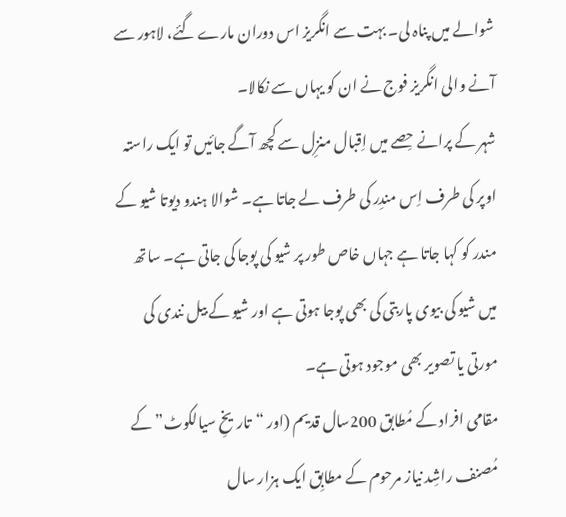شوالے میں پناہ لی۔ بہت سے انگریز اس دوران مارے گئے، لاہور سے آنے والی انگریز فوج نے ان کو یہاں سے نکالا۔
شہر کے پرانے حِصے میں اِقبال منزِل سے کچھ آگے جائیں تو ایک راستہ اوپر کی طرف اِس مندِر کی طرف لے جاتا ہے۔ شوالا ہندو دیوتا شیو کے مندر کو کہا جاتا ہے جہاں خاص طور پر شیو کی پوجا کی جاتی ہے۔ ساتھ میں شیو کی بیوی پاربتی کی بھی پوجا ہوتی ہے اور شیو کے بیل نندی کی مورتی یا تصویر بھی موجود ہوتی ہے۔
مقامی افراد کے مُطابق 200سال قدیم (اور “تاریخِ سیالکوٹ” کے مُصنف راشِد نیاز مرحوم کے مطابِق ایک ہزار سال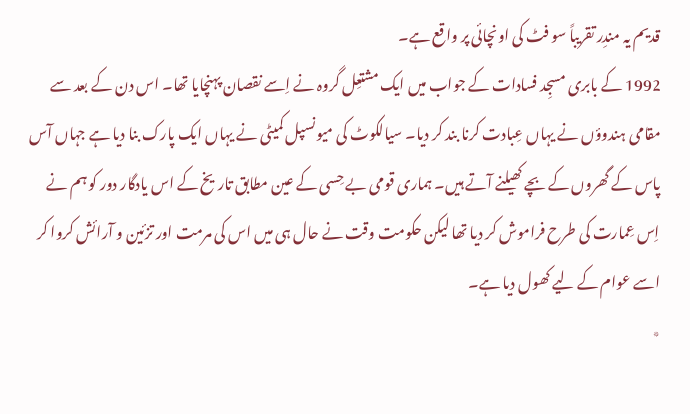قدیم یہ مندِر تقریباً سو فٹ کی اونچائی پر واقع ہے۔
1992 کے بابری مسجِد فسادات کے جواب میں ایک مشتعِل گروہ نے اِسے نقصان پہنچایا تھا۔ اس دن کے بعد سے مقامی ہندوؤں نے یہاں عِبادت کرنا بند کر دیا۔ سیالکوٹ کی میونسپل کمیٹی نے یہاں ایک پارک بنا دیا ہے جہاں آس پاس کے گھروں کے بچے کھیلنے آتے ہیں۔ ہماری قومی بے حِسی کے عین مطابق تاریخ کے اس یادگار دور کو ہم نے اِس عِمارت کی طرح فراموش کر دیا تھا لیکن حکومت وقت نے حال ہی میں اس کی مرمت اور تزئین و آرائش کروا کر اسے عوام کے لیے کھول دیا ہے۔
٭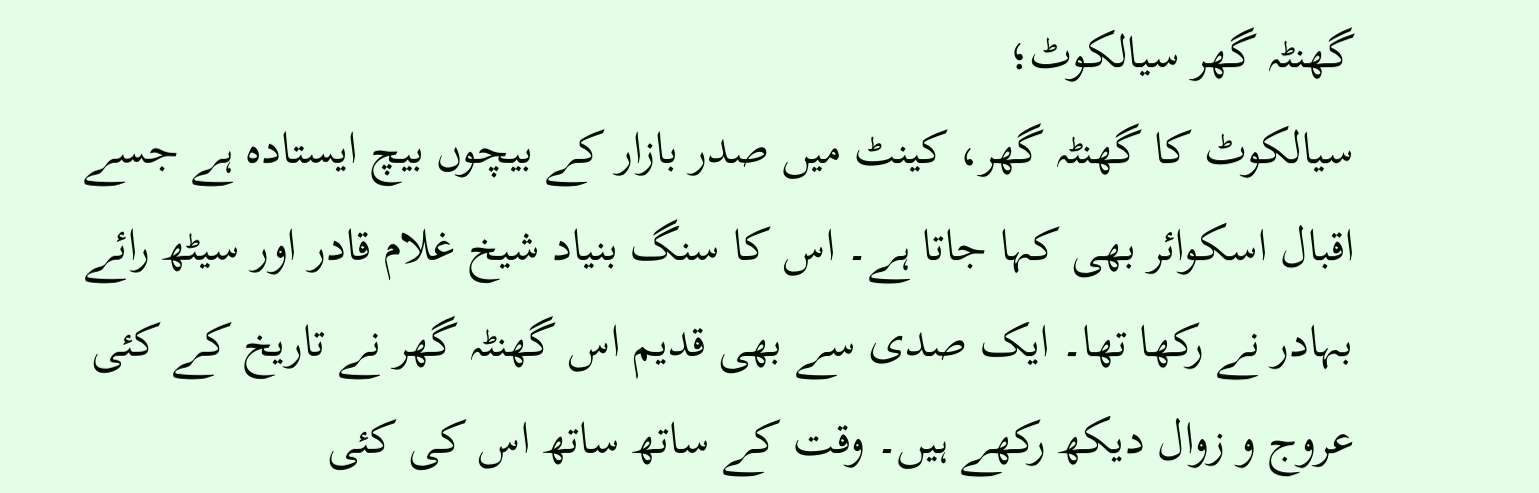گھنٹہ گھر سیالکوٹ؛
سیالکوٹ کا گھنٹہ گھر، کینٹ میں صدر بازار کے بیچوں بیچ ایستادہ ہے جسے اقبال اسکوائر بھی کہا جاتا ہے۔ اس کا سنگ بنیاد شیخ غلام قادر اور سیٹھ رائے بہادر نے رکھا تھا۔ ایک صدی سے بھی قدیم اس گھنٹہ گھر نے تاریخ کے کئی عروج و زوال دیکھ رکھے ہیں۔ وقت کے ساتھ ساتھ اس کی کئی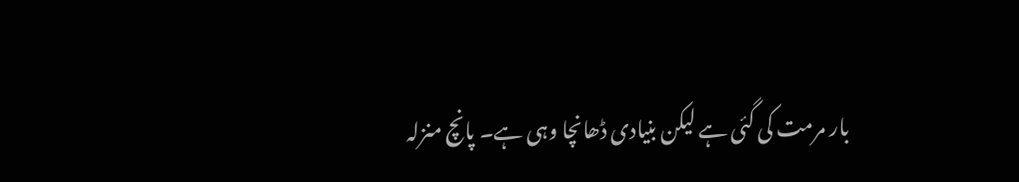بار مرمت کی گئی ہے لیکن بنیادی ڈھانچا وہی ہے۔ پانچ منزلہ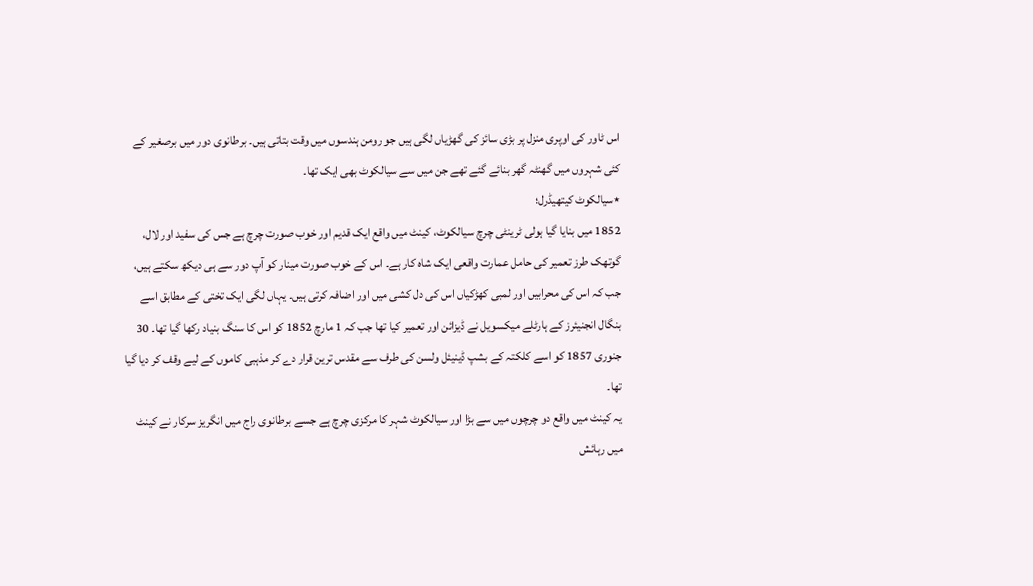اس ٹاور کی اوپری منزل پر بڑی سائز کی گھڑیاں لگی ہیں جو رومن ہندسوں میں وقت بتاتی ہیں۔ برطانوی دور میں برصغیر کے کئی شہروں میں گھنٹہ گھر بنائے گئے تھے جن میں سے سیالکوٹ بھی ایک تھا۔
٭سیالکوٹ کیتھیڈرل؛
1852 میں بنایا گیا ہولی ٹرینٹی چرچ سیالکوٹ، کینٹ میں واقع ایک قدیم اور خوب صورت چرچ ہے جس کی سفید اور لال، گوتھک طرز تعمیر کی حامل عمارت واقعی ایک شاہ کار ہے۔ اس کے خوب صورت مینار کو آپ دور سے ہی دیکھ سکتے ہیں، جب کہ اس کی محرابیں اور لمبی کھڑکیاں اس کی دل کشی میں اور اضافہ کرتی ہیں۔ یہاں لگی ایک تختی کے مطابق اسے بنگال انجنیئرز کے ہارٹلے میکسویل نے ڈیزائن اور تعمیر کیا تھا جب کہ 1 مارچ 1852 کو اس کا سنگ بنیاد رکھا گیا تھا۔ 30 جنوری 1857 کو اسے کلکتہ کے بشپ ڈینیئل ولسن کی طرف سے مقدس ترین قرار دے کر مذہبی کاموں کے لیے وقف کر دیا گیا تھا۔
یہ کینٹ میں واقع دو چرچوں میں سے بڑا اور سیالکوٹ شہر کا مرکزی چرچ ہے جسے برطانوی راج میں انگریز سرکار نے کینٹ میں رہائش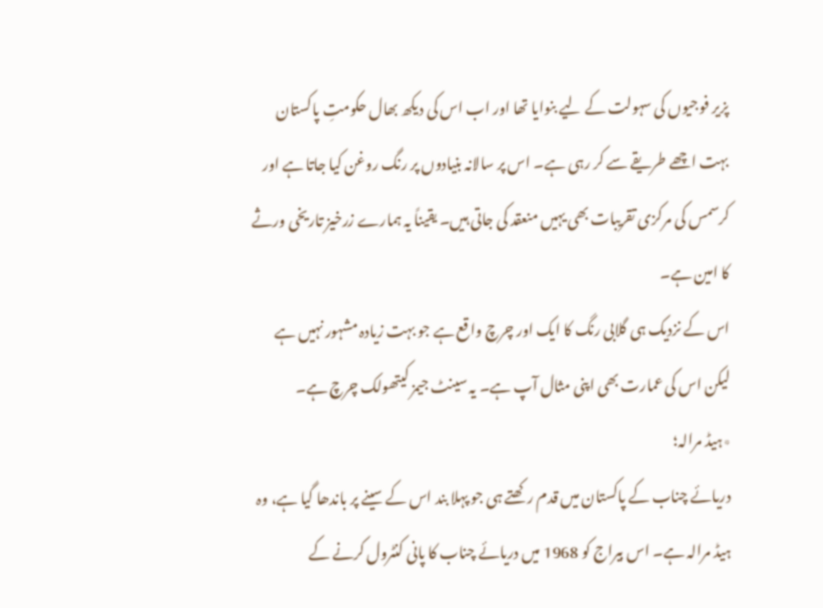پزیر فوجیوں کی سہولت کے لیے بنوایا تھا اور اب اس کی دیکھ بھال حکومتِ پاکستان بہت اچھے طریقے سے کر رہی ہے۔ اس پر سالانہ بنیادوں پر رنگ روغن کیا جاتا ہے اور کرسمس کی مرکزی تقریبات بھی یہیں منعقد کی جاتی ہیں۔ یقیناً یہ ہمارے زرخیز تاریخی ورثے کا امین ہے۔
اس کے نزدیک ہی گلابی رنگ کا ایک اور چرچ واقع ہے جو بہت زیادہ مشہور نہیں ہے لیکن اس کی عمارت بھی اپنی مثال آپ ہے۔ یہ سینٹ جیمز کیتھولک چرچ ہے۔
٭ہیڈ مرالہ؛
دریائے چناب کے پاکستان میں قدم رکھتے ہی جو پہلا بند اس کے سینے پر باندھا گیا ہے، وہ ہیڈ مرالہ ہے۔ اس بیراج کو 1968 میں دریائے چناب کا پانی کنٹرول کرنے کے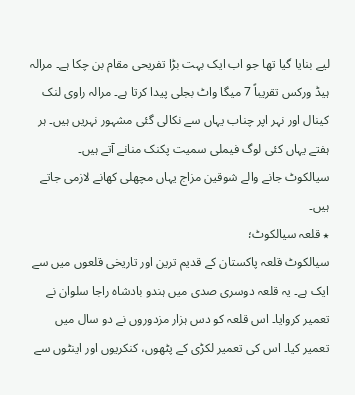لیے بنایا گیا تھا جو اب ایک بہت بڑا تفریحی مقام بن چکا ہے۔ مرالہ ہیڈ ورکس تقریباً 7 میگا واٹ بجلی پیدا کرتا ہے۔ مرالہ راوی لنک کینال اور نہر اپر چناب یہاں سے نکالی گئی مشہور نہریں ہیں۔ ہر ہفتے یہاں کئی لوگ فیملی سمیت پکنک منانے آتے ہیں۔
سیالکوٹ جانے والے شوقین مزاج یہاں مچھلی کھانے لازمی جاتے ہیں۔
٭ قلعہ سیالکوٹ؛
سیالکوٹ قلعہ پاکستان کے قدیم ترین اور تاریخی قلعوں میں سے ایک ہے۔ یہ قلعہ دوسری صدی میں ہندو بادشاہ راجا سلوان نے تعمیر کروایا۔ اس قلعہ کو دس ہزار مزدوروں نے دو سال میں تعمیر کیا۔ اس کی تعمیر لکڑی کے پٹھوں، کنکریوں اور اینٹوں سے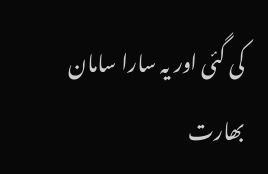کی گئی اور یہ سارا سامان بھارت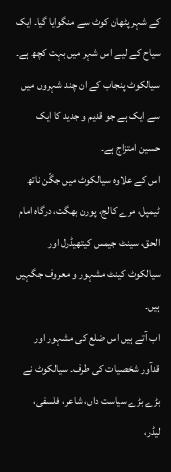کے شہر پٹھان کوٹ سے منگوایا گیا۔ ایک سیاح کے لیے اس شہر میں بہت کچھ ہے۔ سیالکوٹ پنجاب کے ان چند شہروں میں سے ایک ہے جو قدیم و جدید کا ایک حسین امتزاج ہے۔
اس کے علاوہ سیالکوٹ میں جگّن ناتھ ٹیمپل، مرے کالج، پورن بھگت، درگاہ امام الحق، سینٹ جیمس کیتھیڈرل اور سیالکوٹ کینٹ مشہور و معروف جگہیں ہیں۔
اب آتے ہیں اس ضلع کی مشہور اور قدآور شخصیات کی طرف۔ سیالکوٹ نے بڑے بڑے سیاست داں، شاعر، فلسفی، لیڈر،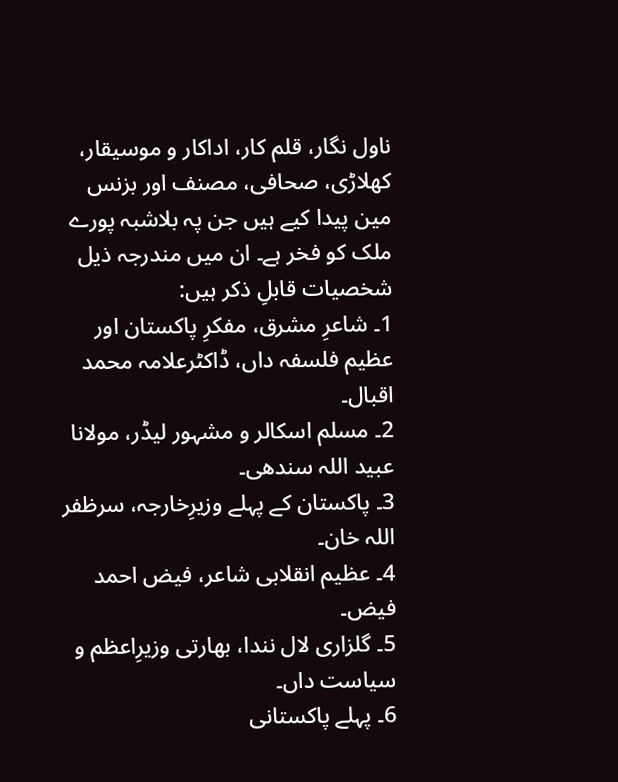ناول نگار، قلم کار، اداکار و موسیقار، کھلاڑی، صحافی، مصنف اور بزنس مین پیدا کیے ہیں جن پہ بلاشبہ پورے ملک کو فخر ہے۔ ان میں مندرجہ ذیل شخصیات قابلِ ذکر ہیں:
1۔ شاعرِ مشرق، مفکرِ پاکستان اور عظیم فلسفہ داں، ڈاکٹرعلامہ محمد اقبال۔
2۔ مسلم اسکالر و مشہور لیڈر، مولانا عبید اللہ سندھی۔
3۔ پاکستان کے پہلے وزیرِخارجہ، سرظفر اللہ خان۔
4۔ عظیم انقلابی شاعر، فیض احمد فیض۔
5۔ گلزاری لال نندا، بھارتی وزیرِاعظم و سیاست داں۔
6۔ پہلے پاکستانی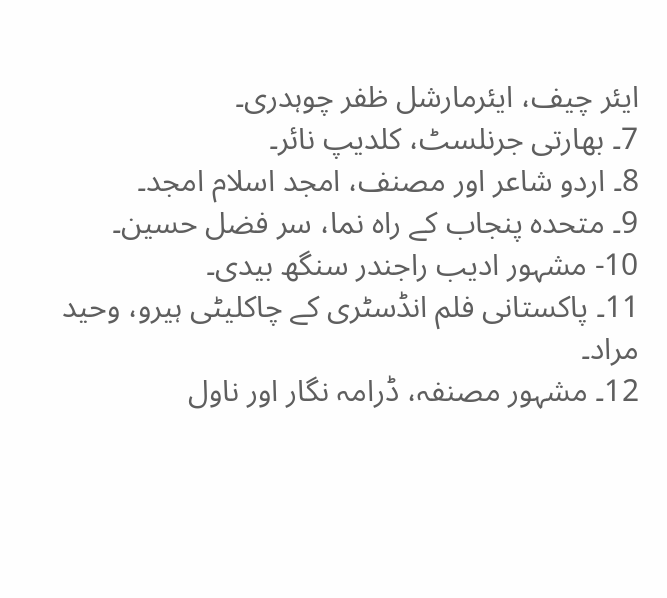ایئر چیف، ایئرمارشل ظفر چوہدری۔
7۔ بھارتی جرنلسٹ، کلدیپ نائر۔
8۔ اردو شاعر اور مصنف، امجد اسلام امجد۔
9۔ متحدہ پنجاب کے راہ نما، سر فضل حسین۔
10- مشہور ادیب راجندر سنگھ بیدی۔
11۔ پاکستانی فلم انڈسٹری کے چاکلیٹی ہیرو، وحید مراد۔
12۔ مشہور مصنفہ، ڈرامہ نگار اور ناول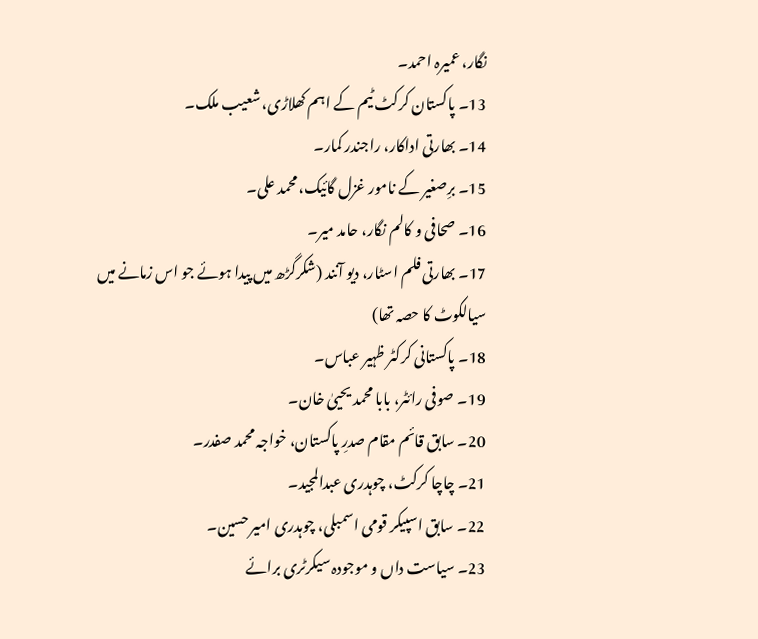نگار، عمیرہ احمد۔
13۔ پاکستان کرکٹ ٹیم کے اہم کھلاڑی، شعیب ملک۔
14۔ بھارتی اداکار، راجندر کمار۔
15۔ برِصغیر کے نامور غزل گائیک، محمد علی۔
16۔ صحافی و کالم نگار، حامد میر۔
17۔ بھارتی فلم اسٹار، دیو آنند (شکرگڑھ میں پیدا ہوئے جو اس زمانے میں سیالکوٹ کا حصہ تھا)
18۔ پاکستانی کرکٹر ظہیر عباس۔
19۔ صوفی رائٹر، بابا محمد یحییٰ خان۔
20۔ سابق قائم مقام صدرِ پاکستان، خواجہ محمد صفدر۔
21۔ چاچا کرکٹ، چوہدری عبدالمجید۔
22۔ سابق اسپیکر قومی اسمبلی، چوہدری امیر حسین۔
23۔ سیاست داں و موجودہ سیکرٹری برائے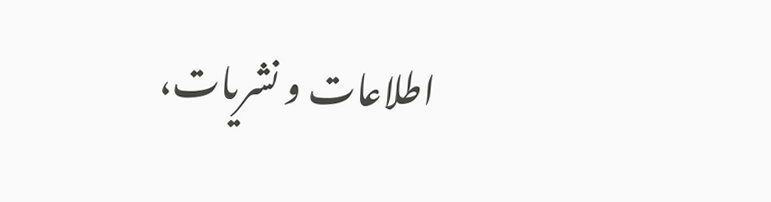اطلاعات و نشریات،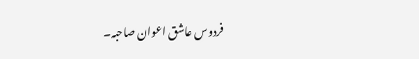فردوس عاشق اعوان صاحبہ۔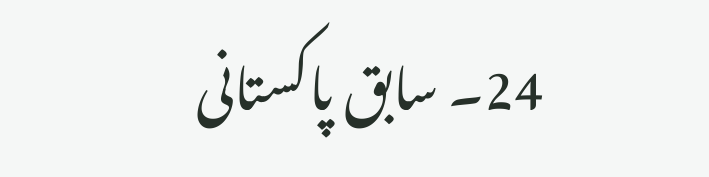24۔ سابق پاکستانی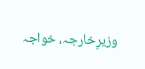وزیرِخارجہ، خواجہ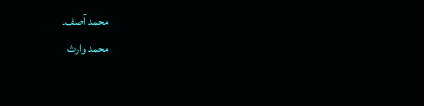محمد آصف۔
محمد وارث